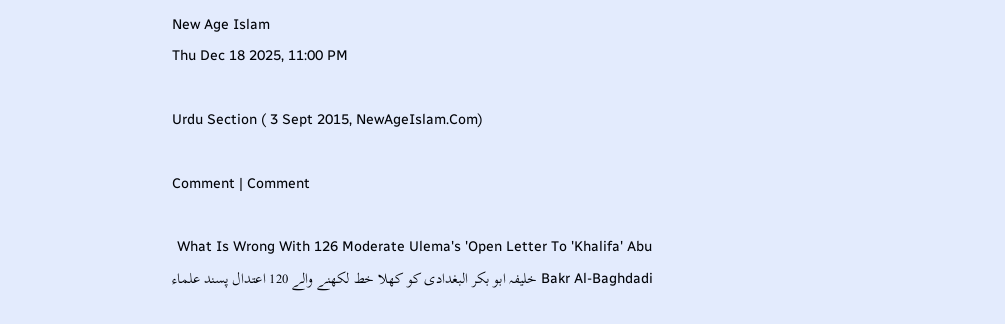New Age Islam
Thu Dec 18 2025, 11:00 PM

Urdu Section ( 3 Sept 2015, NewAgeIslam.Com)

Comment | Comment

What Is Wrong With 126 Moderate Ulema's 'Open Letter To 'Khalifa' Abu Bakr Al-Baghdadi خلیفہ ابو بکر البغدادی کو کھلا خط لکھنے والے 120 اعتدال پسند علماء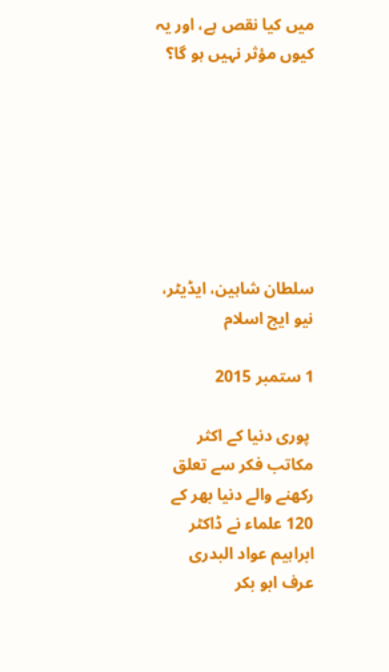میں کیا نقص ہے، اور یہ کیوں مؤثر نہیں ہو گا؟







سلطان شاہین، ایڈیٹر، نیو ایج اسلام

1 ستمبر 2015

 پوری دنیا کے اکثر مکاتب فکر سے تعلق رکھنے والے دنیا بھر کے 120 علماء نے ڈاکٹر ابراہیم عواد البدری عرف ابو بکر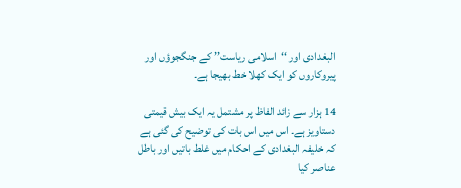البغدادی اور ‘‘اسلامی ریاست’’ کے جنگجوؤں اور پیروکاروں کو ایک کھلا خط بھیجا ہے۔

14 ہزار سے زائد الفاظ پر مشتمل یہ ایک بیش قیمتی دستاویز ہے۔ اس میں اس بات کی توضیح کی گئی ہے کہ خلیفہ البغدادی کے احکام میں غلط باتیں اور باطل عناصر کیا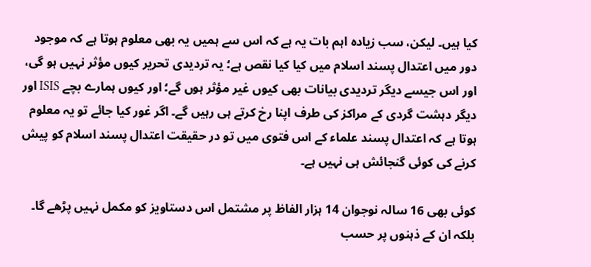کیا ہیں۔ لیکن، سب زیادہ اہم بات یہ ہے کہ اس سے ہمیں یہ بھی معلوم ہوتا ہے کہ موجود دور میں اعتدال پسند اسلام میں کیا کیا نقص ہے؛ یہ تردیدی تحریر کیوں مؤثر نہیں ہو گی، اور اس جیسے دیگر تردیدی بیانات بھی کیوں غیر مؤثر ہوں گے؛ اور کیوں ہمارے بچے ISIS اور دیگر دہشت گردی کے مراکز کی طرف اپنا رخ کرتے ہی رہیں گے۔ اگر غور کیا جائے تو یہ معلوم ہوتا ہے کہ اعتدال پسند علماء کے اس فتوی میں تو در حقیقت اعتدال پسند اسلام کو پیش کرنے کی کوئی گنجائش ہی نہیں ہے۔

کوئی بھی 16 سالہ نوجوان 14 ہزار الفاظ پر مشتمل اس دستاویز کو مکمل نہیں پڑھے گا۔ بلکہ ان کے ذہنوں پر حسب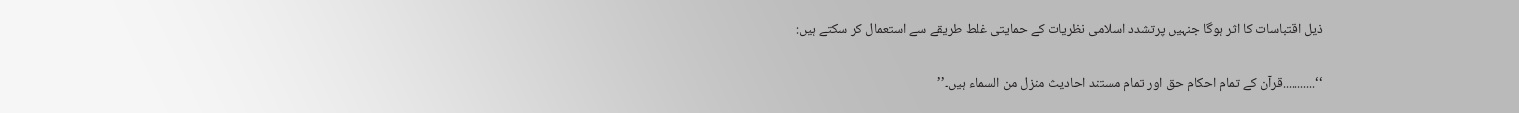ذیل اقتباسات کا اثر ہوگا جنہیں پرتشدد اسلامی نظریات کے حمایتی غلط طریقے سے استعمال کر سکتے ہیں:

‘‘...........قرآن کے تمام احکام حق اور تمام مستند احادیث منزل من السماء ہیں۔’’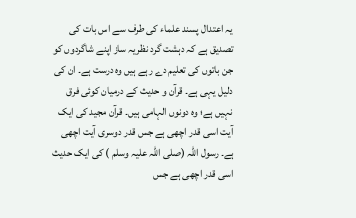یہ اعتدال پسند علماء کی طرف سے اس بات کی تصدیق ہے کہ دہشت گرد نظریہ ساز اپنے شاگردوں کو جن باتوں کی تعلیم دے رہے ہیں وہ درست ہے۔ ان کی دلیل یہی ہے۔ قرآن و حدیث کے درمیان کوئی فرق نہیں ہے؛ وہ دونوں الہامی ہیں۔ قرآن مجید کی ایک آیت اسی قدر اچھی ہے جس قدر دوسری آیت اچھی ہے۔ رسول اللہ (صلی اللہ علیہ وسلم ) کی ایک حدیث اسی قدر اچھی ہے جس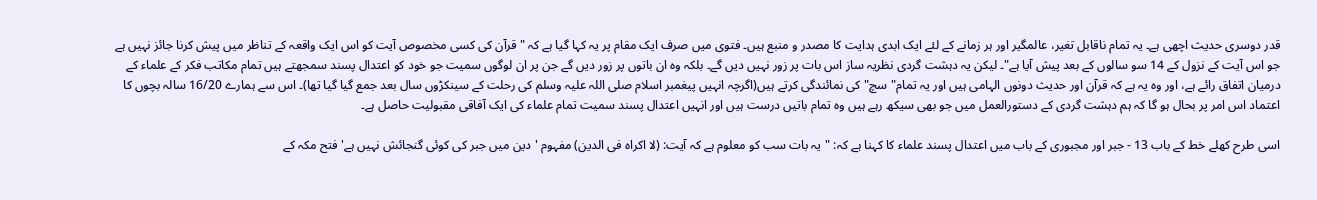قدر دوسری حدیث اچھی ہے۔ یہ تمام ناقابل تغیر، عالمگیر اور ہر زمانے کے لئے ایک ابدی ہدایت کا مصدر و منبع ہیں۔ فتوی میں صرف ایک مقام پر یہ کہا گیا ہے کہ "قرآن کی کسی مخصوص آیت کو اس ایک واقعہ کے تناظر میں پیش کرنا جائز نہیں ہے جو اس آیت کے نزول کے 14 سو سالوں کے بعد پیش آیا ہے"۔ لیکن یہ دہشت گردی نظریہ ساز اس بات پر زور نہیں دیں گے۔ بلکہ وہ ان باتوں پر زور دیں گے جن پر ان لوگوں سمیت جو خود کو اعتدال پسند سمجھتے ہیں تمام مکاتب فکر کے علماء کے درمیان اتفاق رائے ہے، اور وہ یہ ہے کہ قرآن اور حدیث دونوں الہامی ہیں اور یہ تمام"سچ" کی نمائندگی کرتے ہیں(اگرچہ انہیں پیغمبر اسلام صلی اللہ علیہ وسلم کی رحلت کے سینکڑوں سال بعد جمع گیا گیا تھا)۔ اس سے ہمارے 16/20 سالہ بچوں کا اعتماد اس امر پر بحال ہو گا کہ ہم دہشت گردی کے دستورالعمل میں جو بھی سیکھ رہے ہیں وہ تمام باتیں درست ہیں اور انہیں اعتدال پسند سمیت تمام علماء کی ایک آفاقی مقبولیت حاصل ہے۔

اسی طرح کھلے خط کے باب 13 - جبر اور مجبوری کے باب میں اعتدال پسند علماء کا کہنا ہے کہ: "یہ بات سب کو معلوم ہے کہ آیت: (لا اکراہ فی الدین) مفہوم 'دین میں جبر کی کوئی گنجائش نہیں ہے' فتح مکہ کے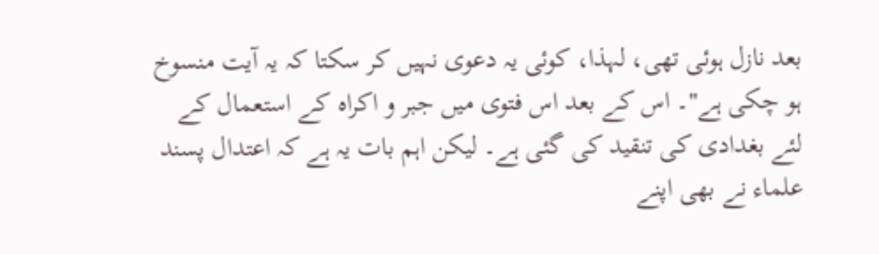بعد نازل ہوئی تھی، لہذا، کوئی یہ دعوی نہیں کر سکتا کہ یہ آیت منسوخ ہو چکی ہے"۔ اس کے بعد اس فتوی میں جبر و اکراہ کے استعمال کے لئے بغدادی کی تنقید کی گئی ہے۔ لیکن اہم بات یہ ہے کہ اعتدال پسند علماء نے بھی اپنے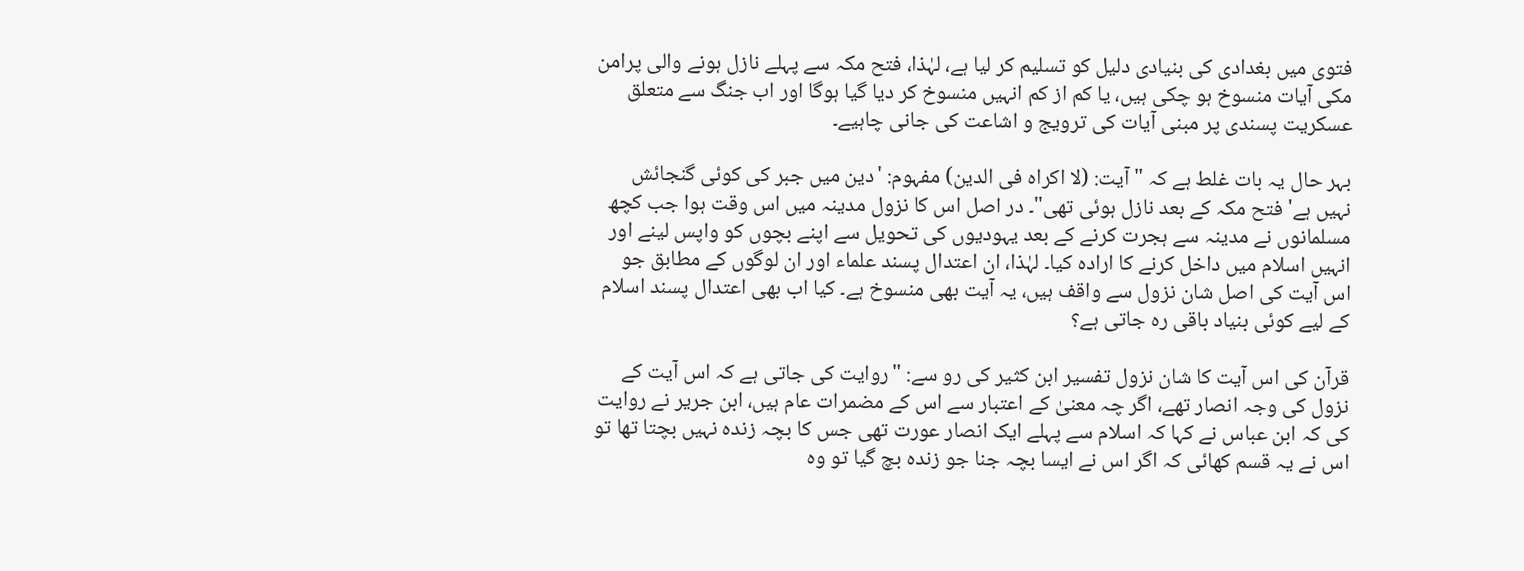فتوی میں بغدادی کی بنیادی دلیل کو تسلیم کر لیا ہے، لہٰذا، فتح مکہ سے پہلے نازل ہونے والی پرامن مکی آیات منسوخ ہو چکی ہیں، یا کم از کم انہیں منسوخ کر دیا گیا ہوگا اور اب جنگ سے متعلق عسکریت پسندی پر مبنی آیات کی ترویج و اشاعت کی جانی چاہیے۔

بہر حال یہ بات غلط ہے کہ "آیت: (لا اکراہ فی الدین) مفہوم: 'دین میں جبر کی کوئی گنجائش نہیں ہے' فتح مکہ کے بعد نازل ہوئی تھی"۔ در اصل اس کا نزول مدینہ میں اس وقت ہوا جب کچھ مسلمانوں نے مدینہ سے ہجرت کرنے کے بعد یہودیوں کی تحویل سے اپنے بچوں کو واپس لینے اور انہیں اسلام میں داخل کرنے کا ارادہ کیا۔ لہٰذا، ان اعتدال پسند علماء اور ان لوگوں کے مطابق جو اس آیت کی اصل شان نزول سے واقف ہیں، یہ آیت بھی منسوخ ہے۔ کیا اب بھی اعتدال پسند اسلام کے لیے کوئی بنیاد باقی رہ جاتی ہے؟

قرآن کی اس آیت کا شان نزول تفسیر ابن کثیر کی رو سے: "روایت کی جاتی ہے کہ اس آیت کے نزول کی وجہ انصار تھے، اگر چہ معنیٰ کے اعتبار سے اس کے مضمرات عام ہیں، ابن جریر نے روایت کی کہ ابن عباس نے کہا کہ اسلام سے پہلے ایک انصار عورت تھی جس کا بچہ زندہ نہیں بچتا تھا تو اس نے یہ قسم کھائی کہ اگر اس نے ایسا بچہ جنا جو زندہ بچ گیا تو وہ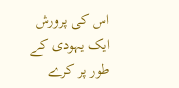اس کی پرورش ایک یہودی کے طور پر کرے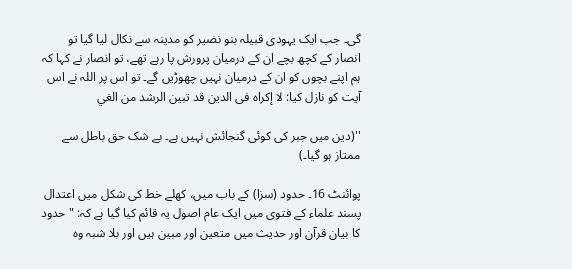گی۔ جب ایک یہودی قبیلہ بنو نضیر کو مدینہ سے نکال لیا گیا تو انصار کے کچھ بچے ان کے درمیان پرورش پا رہے تھے، تو انصار نے کہا کہ ہم اپنے بچوں کو ان کے درمیان نہیں چھوڑیں گے۔ تو اس پر اللہ نے اس آیت کو نازل کیا: لا إكراه فى الدين قد تبين الرشد من الغي

''(دین میں جبر کی کوئی گنجائش نہیں ہے۔ بے شک حق باطل سے ممتاز ہو گیا۔)

پوائنٹ 16۔ حدود (سزا) کے باب میں، کھلے خط کی شکل میں اعتدال پسند علماء کے فتوی میں ایک عام اصول یہ قائم کیا گیا ہے کہ: "حدود کا بیان قرآن اور حدیث میں متعین اور مبین ہیں اور بلا شبہ وہ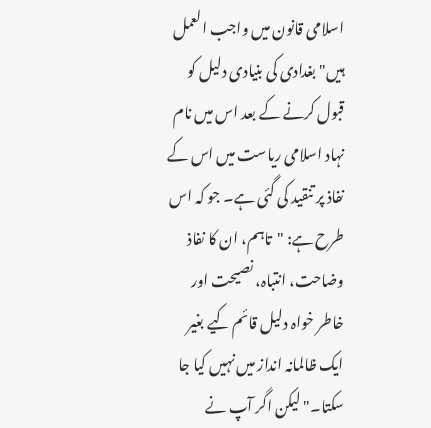اسلامی قانون میں واجب العمل ہیں" بغدادی کی بنیادی دلیل کو قبول کرنے کے بعد اس میں نام نہاد اسلامی ریاست میں اس کے نفاذ پر تنقید کی گئی ہے۔ جو کہ اس طرح ہے: "تاہم، ان کا نفاذ وضاحت، انتباہ، نصیحت اور خاطر خواہ دلیل قائم کیے بغیر ایک ظالمانہ انداز میں نہیں کیا جا سکتا۔" لیکن اگر آپ نے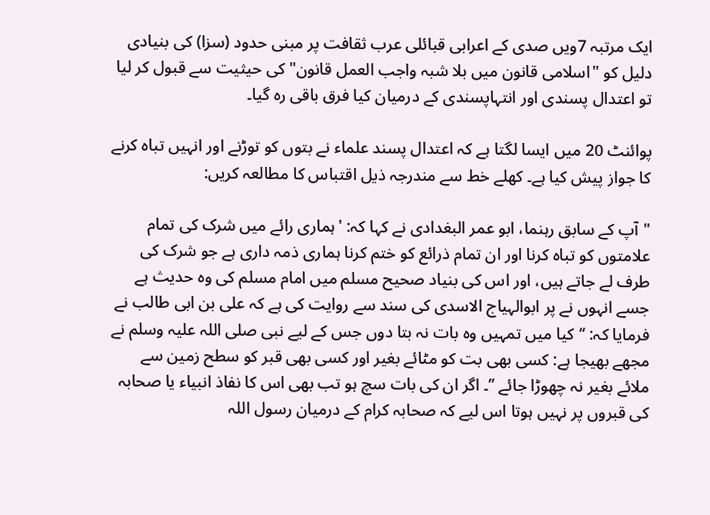ایک مرتبہ 7ویں صدی کے اعرابی قبائلی عرب ثقافت پر مبنی حدود (سزا) کی بنیادی دلیل کو "اسلامی قانون میں بلا شبہ واجب العمل قانون" کی حیثیت سے قبول کر لیا تو اعتدال پسندی اور انتہاپسندی کے درمیان کیا فرق باقی رہ گیا۔

پوائنٹ 20 میں ایسا لگتا ہے کہ اعتدال پسند علماء نے بتوں کو توڑنے اور انہیں تباہ کرنے کا جواز پیش کیا ہے۔ کھلے خط سے مندرجہ ذیل اقتباس کا مطالعہ کریں:

"آپ کے سابق رہنما، ابو عمر البغدادی نے کہا کہ: 'ہماری رائے میں شرک کی تمام علامتوں کو تباہ کرنا اور ان تمام ذرائع کو ختم کرنا ہماری ذمہ داری ہے جو شرک کی طرف لے جاتے ہیں، اور اس کی بنیاد صحیح مسلم میں امام مسلم کی وہ حدیث ہے جسے انہوں نے پر ابوالہیاج الاسدی کی سند سے روایت کی ہے کہ علی بن ابی طالب نے فرمایا کہ: ‘‘کیا میں تمہیں وہ بات نہ بتا دوں جس کے لیے نبی صلی اللہ علیہ وسلم نے مجھے بھیجا ہے: کسی بھی بت کو مٹائے بغیر اور کسی بھی قبر کو سطح زمین سے ملائے بغیر نہ چھوڑا جائے ’’۔ اگر ان کی بات سچ ہو تب بھی اس کا نفاذ انبیاء یا صحابہ کی قبروں پر نہیں ہوتا اس لیے کہ صحابہ کرام کے درمیان رسول اللہ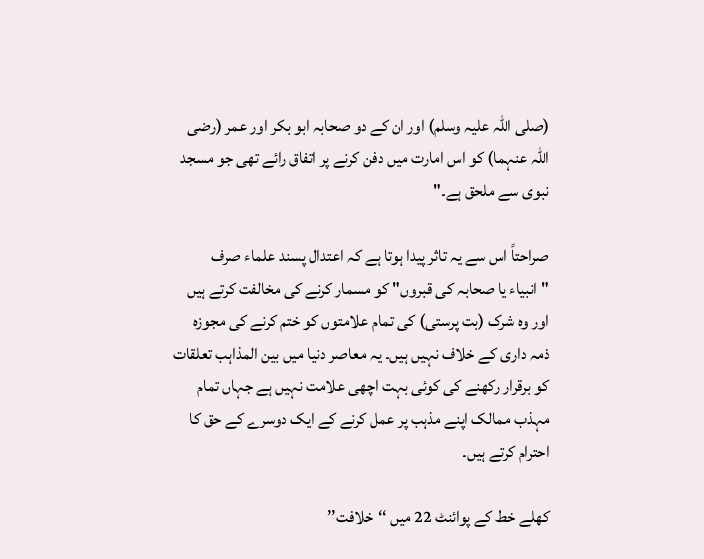(صلی اللہ علیہ وسلم) اور ان کے دو صحابہ ابو بکر اور عمر (رضی اللہ عنہما) کو اس امارت میں دفن کرنے پر اتفاق رائے تھی جو مسجد نبوی سے ملحق ہے۔"

صراحتاً اس سے یہ تاثر پیدا ہوتا ہے کہ اعتدال پسند علماء صرف "انبیاء یا صحابہ کی قبروں" کو مسمار کرنے کی مخالفت کرتے ہیں اور وہ شرک (بت پرستی) کی تمام علامتوں کو ختم کرنے کی مجوزہ ذمہ داری کے خلاف نہیں ہیں۔ یہ معاصر دنیا میں بین المذاہب تعلقات کو برقرار رکھنے کی کوئی بہت اچھی علامت نہیں ہے جہاں تمام مہذب ممالک اپنے مذہب پر عمل کرنے کے ایک دوسرے کے حق کا احترام کرتے ہیں۔

کھلے خط کے پوائنٹ 22 میں ‘‘خلافت’’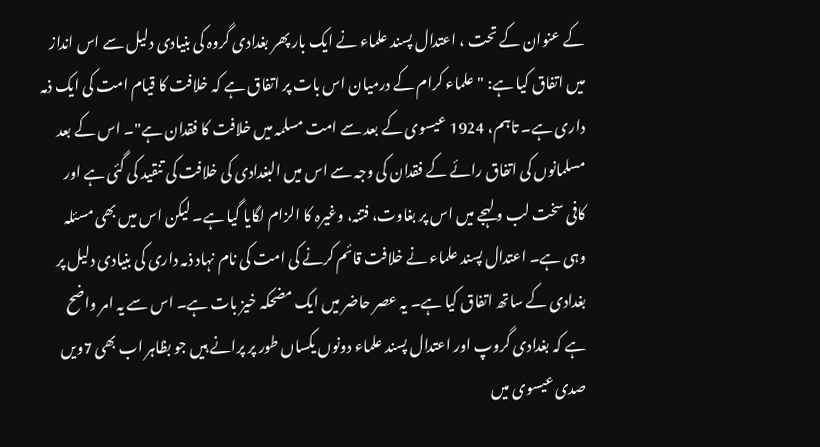کے عنوان کے تحت ، اعتدال پسند علماء نے ایک بار پھر بغدادی گروہ کی بنیادی دلیل سے اس انداز میں اتفاق کیا ہے: "علماء کرام کے درمیان اس بات پر اتفاق ہے کہ خلافت کا قیام امت کی ایک ذمہ داری ہے۔ تاہم، 1924 عیسوی کے بعد سے امت مسلمہ میں خلافت کا فقدان ہے"۔ اس کے بعد مسلمانوں کی اتفاق رائے کے فقدان کی وجہ سے اس میں البغدادی کی خلافت کی تنقید کی گئی ہے اور کافی سخت لب و لہجے میں اس پر بغاوت، فتنہ، وغیرہ کا الزام لگایا گیا ہے۔ لیکن اس میں بھی مسئلہ وہی ہے۔ اعتدال پسند علماء نے خلافت قائم کرنے کی امت کی نام نہاد ذمہ داری کی بنیادی دلیل پر بغدادی کے ساتھ اتفاق کیا ہے۔ یہ عصر حاضر میں ایک مضحکہ خیز بات ہے۔ اس سے یہ امر واضح ہے کہ بغدادی گروپ اور اعتدال پسند علماء دونوں یکساں طور پر پرانے ہیں جو بظاہر اب بھی 7ویں صدی عیسوی میں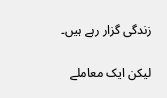زندگی گزار رہے ہیں۔

لیکن ایک معاملے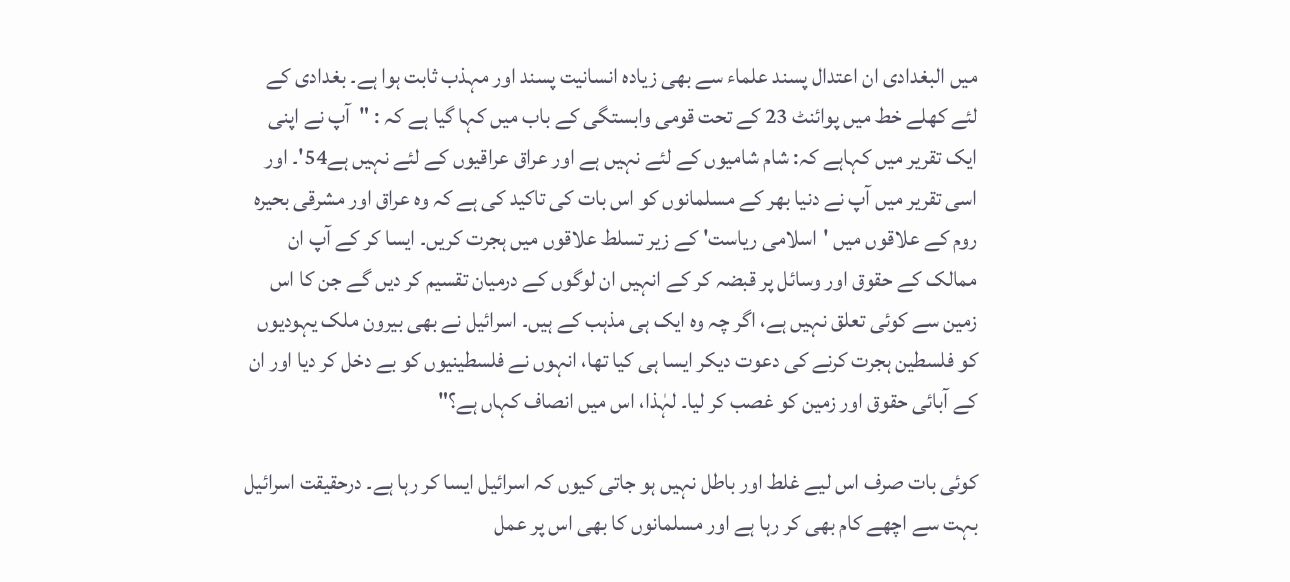میں البغدادی ان اعتدال پسند علماء سے بھی زیادہ انسانیت پسند اور مہذب ثابت ہوا ہے۔ بغدادی کے لئے کھلے خط میں پوائنٹ 23 کے تحت قومی وابستگی کے باب میں کہا گیا ہے کہ : "آپ نے اپنی ایک تقریر میں کہاہے کہ: شام شامیوں کے لئے نہیں ہے اور عراق عراقیوں کے لئے نہیں ہے54'۔ اور اسی تقریر میں آپ نے دنیا بھر کے مسلمانوں کو اس بات کی تاکید کی ہے کہ وہ عراق اور مشرقی بحیرہ روم کے علاقوں میں 'اسلامی ریاست' کے زیر تسلط علاقوں میں ہجرت کریں۔ ایسا کر کے آپ ان ممالک کے حقوق اور وسائل پر قبضہ کر کے انہیں ان لوگوں کے درمیان تقسیم کر دیں گے جن کا اس زمین سے کوئی تعلق نہیں ہے، اگر چہ وہ ایک ہی مذہب کے ہیں۔ اسرائیل نے بھی بیرون ملک یہودیوں کو فلسطین ہجرت کرنے کی دعوت دیکر ایسا ہی کیا تھا، انہوں نے فلسطینیوں کو بے دخل کر دیا اور ان کے آبائی حقوق اور زمین کو غصب کر لیا۔ لہٰذا، اس میں انصاف کہاں ہے؟"

کوئی بات صرف اس لیے غلط اور باطل نہیں ہو جاتی کیوں کہ اسرائیل ایسا کر رہا ہے۔ درحقیقت اسرائیل بہت سے اچھے کام بھی کر رہا ہے اور مسلمانوں کا بھی اس پر عمل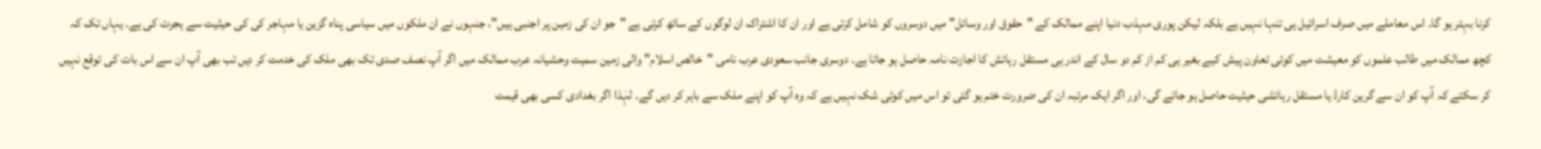کرنا بہتر ہو گا۔ اس معاملے میں صرف اسرائیل ہی تنہا نہیں ہے بلکہ لیکن پوری مہذب دنیا اپنے ممالک کے "حقوق اور وسائل" میں دوسروں کو شامل کرتی ہے اور ان کا اشتراک ان لوگوں کے ساتھ کرتی ہے "جو ان کی زمین پر اجنبی ہیں"، جنہوں نے ان ملکوں میں سیاسی پناہ گزین یا مہاجر کی کی حیثیت سے ہجرت کی ہے۔ یہاں تک کہ کچھ ممالک میں طالب علموں کو معیشت میں کوئی تعاون پیش کیے بغیر ہی کم از کم دو سال کے اندر ہی مستقل رہائش کا اجازت نامہ حاصل ہو جاتا ہے۔ دوسری جانب سعودی عرب نامی "خالص اسلام" والی زمین سمیت وحشیانہ عرب ممالک میں اگر آپ نصف صدی تک بھی ملک کی خدمت کر دیں تب بھی آپ ان سے اس بات کی توقع نہیں کر سکتے کہ آپ کو ان سے گرین کارڈ یا مستقل رہائشی حیثیت حاصل ہو جائے گی، اور اگر ایک مرتبہ ان کی ضرورت ختم ہو گئی تو اس میں کوئی شک نہیں ہے کہ وہ آپ کو اپنے ملک سے باہر کر دیں گے۔ لہٰذا اگر بغدادی کسی بھی قیمت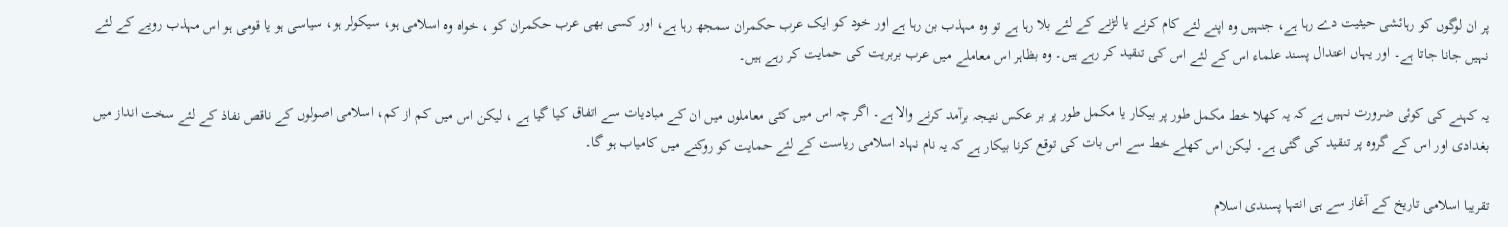پر ان لوگوں کو رہائشی حیثیت دے رہا ہے، جنہیں وہ اپنے لئے کام کرنے یا لڑنے کے لئے بلا رہا ہے تو وہ مہذب بن رہا ہے اور خود کو ایک عرب حکمران سمجھ رہا ہے، اور کسی بھی عرب حکمران کو ، خواہ وہ اسلامی ہو، سیکولر ہو، سیاسی ہو یا قومی ہو اس مہذب رویے کے لئے نہیں جانا جاتا ہے۔ اور یہاں اعتدال پسند علماء اس کے لئے اس کی تنقید کر رہے ہیں۔ وہ بظاہر اس معاملے میں عرب بربریت کی حمایت کر رہے ہیں۔

یہ کہنے کی کوئی ضرورت نہیں ہے کہ یہ کھلا خط مکمل طور پر بیکار یا مکمل طور پر بر عکس نتیجہ برآمد کرنے والا ہے۔ اگر چہ اس میں کئی معاملوں میں ان کے مبادیات سے اتفاق کیا گیا ہے ، لیکن اس میں کم از کم، اسلامی اصولوں کے ناقص نفاذ کے لئے سخت انداز میں بغدادی اور اس کے گروہ پر تنقید کی گئی ہے۔ لیکن اس کھلے خط سے اس بات کی توقع کرنا بیکار ہے کہ یہ نام نہاد اسلامی ریاست کے لئے حمایت کو روکنے میں کامیاب ہو گا۔

تقریبا اسلامی تاریخ کے آغاز سے ہی انتہا پسندی اسلام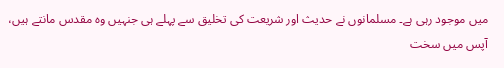میں موجود رہی ہے۔ مسلمانوں نے حدیث اور شریعت کی تخلیق سے پہلے ہی جنہیں وہ مقدس مانتے ہیں، آپس میں سخت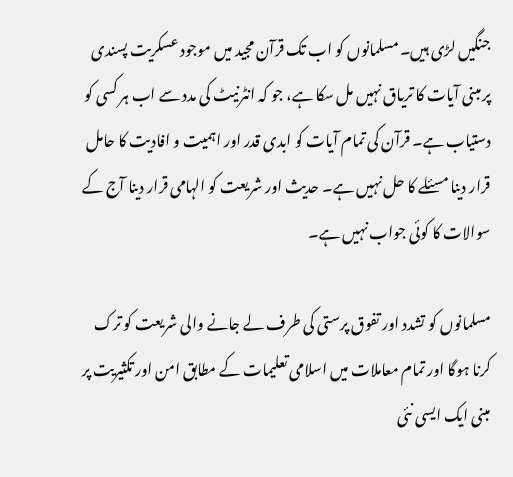جنگیں لڑی ہیں۔ مسلمانوں کو اب تک قرآن مجید میں موجود عسکریت پسندی پر مبنی آیات کا تریاق نہیں مل سکا ہے، جو کہ انٹرنیٹ کی مدد سے اب ہر کسی کو دستیاب ہے۔ قرآن کی تمام آیات کو ابدی قدر اور اہمیت و افادیت کا حامل قرار دینا مسئلے کا حل نہیں ہے۔ حدیث اور شریعت کو الہامی قرار دینا آج کے سوالات کا کوئی جواب نہیں ہے۔

مسلمانوں کو تشدد اور تفوق پرستی کی طرف لے جانے والی شریعت کو ترک کرنا ہوگا اور تمام معاملات میں اسلامی تعلیمات کے مطابق امن اور تکثیریت پر مبنی ایک ایسی نئی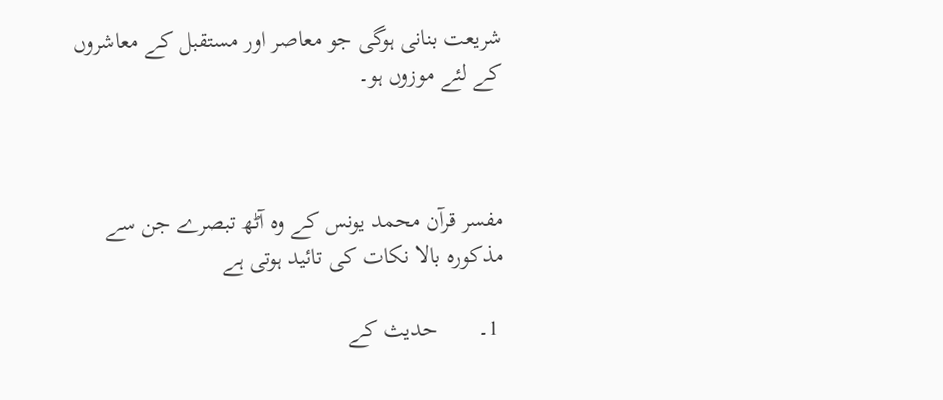شریعت بنانی ہوگی جو معاصر اور مستقبل کے معاشروں کے لئے موزوں ہو۔



مفسر قرآن محمد یونس کے وہ آٹھ تبصرے جن سے مذکورہ بالا نکات کی تائید ہوتی ہے

 1۔       حدیث کے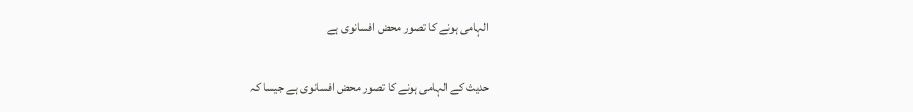الہامی ہونے کا تصور محض افسانوی ہے

حدیث کے الہامی ہونے کا تصور محض افسانوی ہے جیسا کہ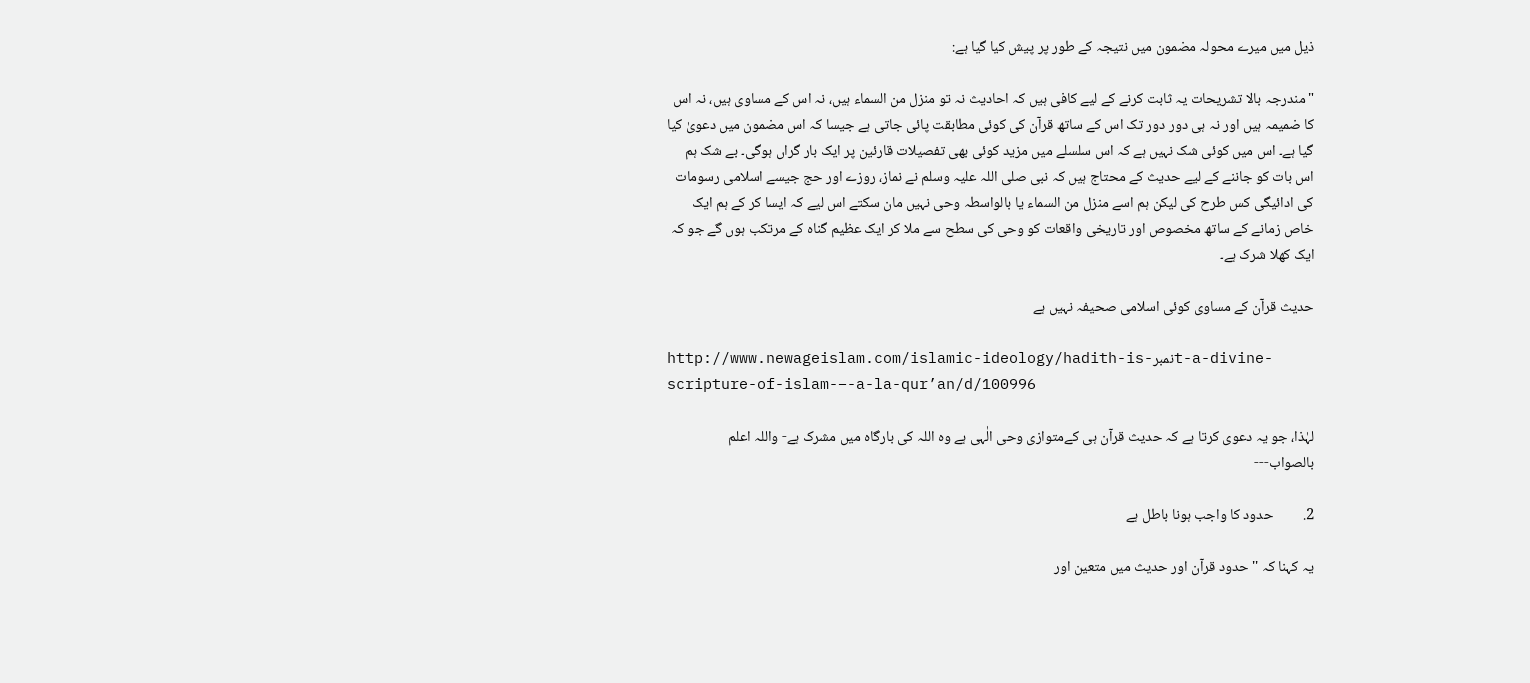ذیل میں میرے محولہ مضمون میں نتیجہ کے طور پر پیش کیا گیا ہے:

"مندرجہ بالا تشریحات یہ ثابت کرنے کے لیے کافی ہیں کہ احادیث نہ تو منزل من السماء ہیں، نہ اس کے مساوی ہیں، نہ اس کا ضمیمہ ہیں اور نہ ہی دور دور تک اس کے ساتھ قرآن کی کوئی مطابقت پائی جاتی ہے جیسا کہ اس مضمون میں دعویٰ کیا گیا ہے۔ اس میں کوئی شک نہیں ہے کہ اس سلسلے میں مزید کوئی بھی تفصیلات قارئین پر ایک بار گراں ہوگی۔ بے شک ہم اس بات کو جاننے کے لیے حدیث کے محتاج ہیں کہ نبی صلی اللہ علیہ وسلم نے نماز، روزے اور حج جیسے اسلامی رسومات کی ادائیگی کس طرح کی لیکن ہم اسے منزل من السماء یا بالواسطہ وحی نہیں مان سکتے اس لیے کہ ایسا کر کے ہم ایک خاص زمانے کے ساتھ مخصوص اور تاریخی واقعات کو وحی کی سطح سے ملا کر ایک عظیم گناہ کے مرتکب ہوں گے جو کہ ایک کھلا شرک ہے۔

حدیث قرآن کے مساوی کوئی اسلامی صحیفہ نہیں ہے

http://www.newageislam.com/islamic-ideology/hadith-is-نمبرt-a-divine-scripture-of-islam-–-a-la-qur’an/d/100996

لہٰذا، جو یہ دعوی کرتا ہے کہ حدیث قرآن ہی کےمتوازی وحی الٰہی ہے وہ اللہ کی بارگاہ میں مشرک ہے- واللہ اعلم بالصواب---

2.         حدود کا واجب ہونا باطل ہے

یہ کہنا کہ '' حدود قرآن اور حدیث میں متعین اور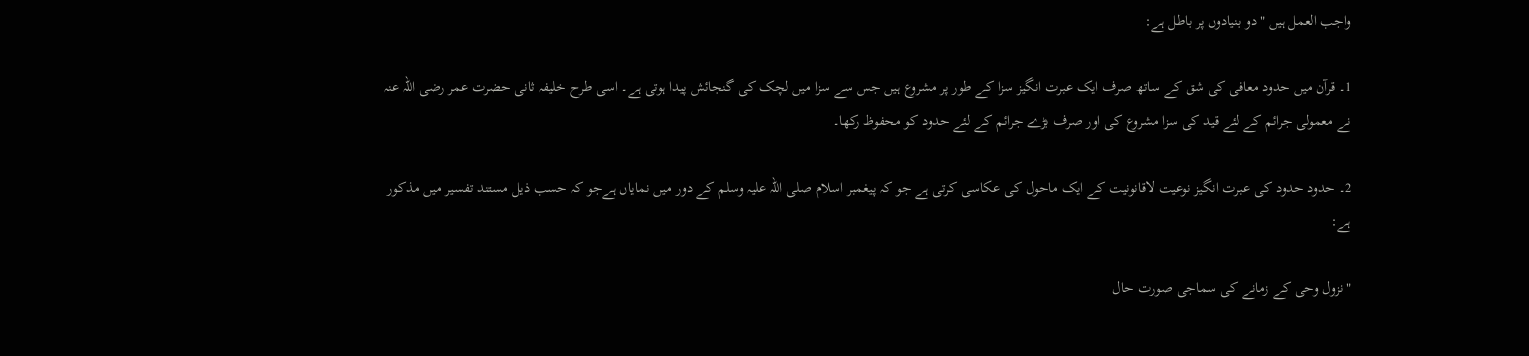واجب العمل ہیں "دو بنیادوں پر باطل ہے:

1۔ قرآن میں حدود معافی کی شق کے ساتھ صرف ایک عبرت انگیز سزا کے طور پر مشروع ہیں جس سے سزا میں لچک کی گنجائش پیدا ہوتی ہے۔ اسی طرح خلیفہ ثانی حضرت عمر رضی اللہ عنہ نے معمولی جرائم کے لئے قید کی سزا مشروع کی اور صرف بڑے جرائم کے لئے حدود کو محفوظ رکھا۔

2۔ حدود حدود کی عبرت انگیز نوعیت لاقانونیت کے ایک ماحول کی عکاسی کرتی ہے جو کہ پیغمبر اسلام صلی اللہ علیہ وسلم کے دور میں نمایاں ہےجو کہ حسب ذیل مستند تفسیر میں مذکور ہے:

"نزول وحی کے زمانے کی سماجی صورت حال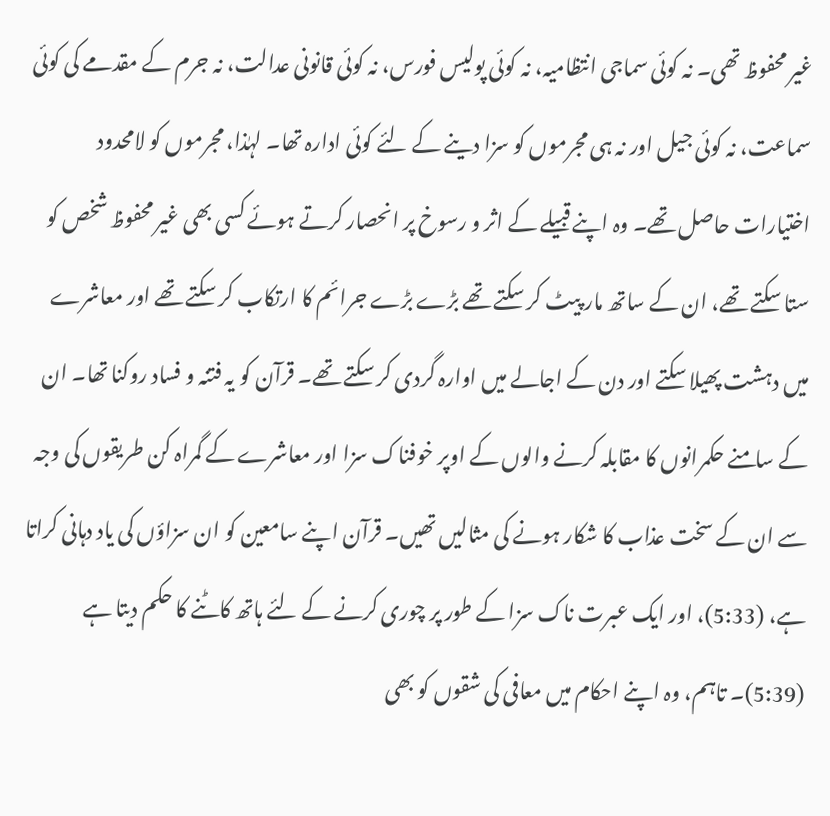غیر محفوظ تھی۔ نہ کوئی سماجی انتظامیہ، نہ کوئی پولیس فورس، نہ کوئی قانونی عدالت، نہ جرم کے مقدمے کی کوئی سماعت، نہ کوئی جیل اور نہ ہی مجرموں کو سزا دینے کے لئے کوئی ادارہ تھا۔ لہٰذا، مجرموں کو لامحدود اختیارات حاصل تھے۔ وہ اپنے قبیلے کے اثر و رسوخ پر انحصار کرتے ہوئے کسی بھی غیر محفوظ شخص کو ستا سکتے تھے، ان کے ساتھ مار پیٹ کر سکتے تھے بڑے بڑے جرائم کا ارتکاب کر سکتے تھے اور معاشرے میں دہشت پھیلا سکتے اور دن کے اجالے میں اوارہ گردی کر سکتے تھے۔ قرآن کو یہ فتنہ و فساد روکنا تھا۔ ان کے سامنے حکمرانوں کا مقابلہ کرنے والوں کے اوپر خوفناک سزا اور معاشرے کے گمراہ کن طریقوں کی وجہ سے ان کے سخت عذاب کا شکار ہونے کی مثالیں تھیں۔ قرآن اپنے سامعین کو ان سزاؤں کی یاد دہانی کراتا ہے، (5:33)، اور ایک عبرت ناک سزا کے طور پر چوری کرنے کے لئے ہاتھ کاٹنے کا حکم دیتا ہے (5:39)۔ تاہم، وہ اپنے احکام میں معافی کی شقوں کو بھی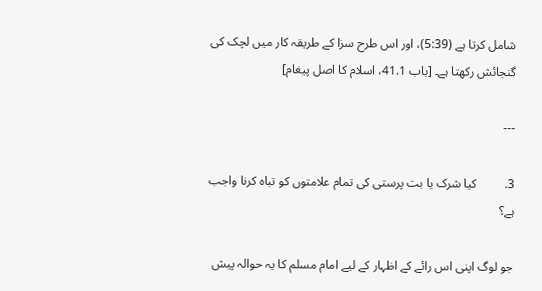شامل کرتا ہے (5:39)، اور اس طرح سزا کے طریقہ کار میں لچک کی گنجائش رکھتا ہے۔ [باب 41.1، اسلام کا اصل پیغام]

---

3.         کیا شرک یا بت پرستی کی تمام علامتوں کو تباہ کرنا واجب ہے؟

جو لوگ اپنی اس رائے کے اظہار کے لیے امام مسلم کا یہ حوالہ پیش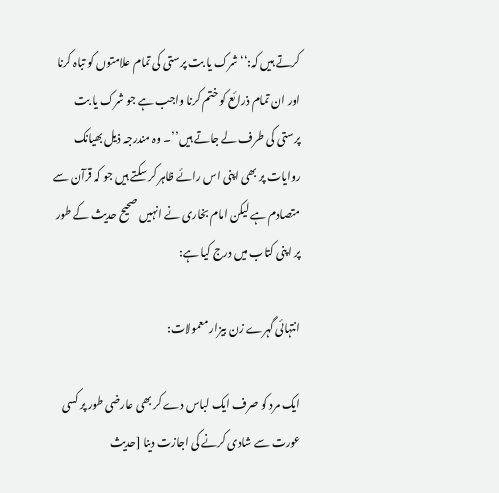کرتے ہیں کہ:‘‘ شرک یا بت پرستی کی تمام علامتوں کو تباہ کرنا اور ان تمام ذرائع کو ختم کرنا واجب ہے جو شرک یا بت پرستی کی طرف لے جاتے ہیں’’۔ وہ مندرجہ ذیل بھیانک روایات پر بھی اپنی اس رائے ظاہر کر سکتے ہیں جو کہ قرآن سے متصادم ہے لیکن امام بخاری نے انہیں صحیح حدیث کے طور پر اپنی کتاب میں درج کیا ہے:

انتہائی گہرے زن بیزار معمولات:

ایک مرد کو صرف ایک لباس دے کر بھی عارضی طور پر کسی عورت سے شادی کرنے کی اجازت دینا [حدیث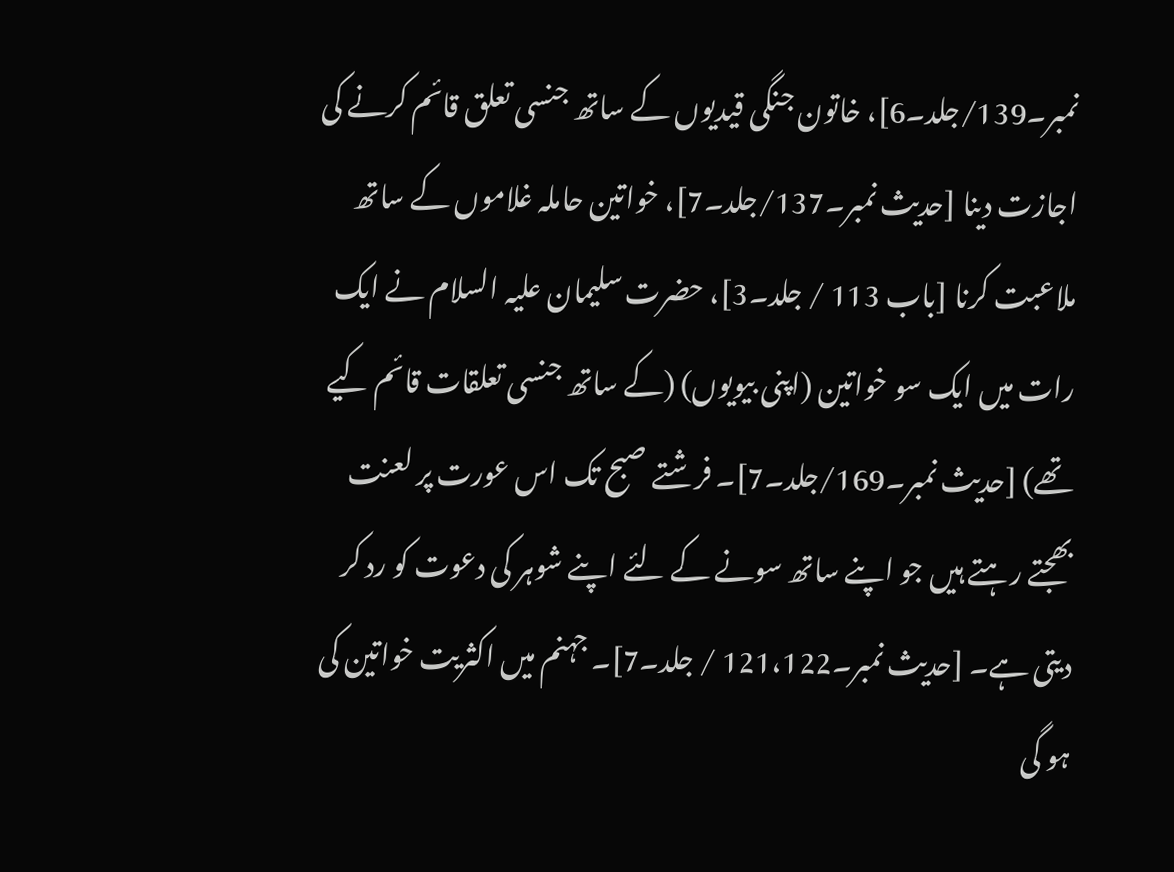نمبر۔139/جلد۔6]، خاتون جنگی قیدیوں کے ساتھ جنسی تعلق قائم کرنے کی اجازت دینا [حدیث نمبر۔137/جلد۔7]، خواتین حاملہ غلاموں کے ساتھ ملاعبت کرنا [باب 113 / جلد۔3]، حضرت سلیمان علیہ السلام نے ایک رات میں ایک سو خواتین (اپنی بیویوں) (کے ساتھ جنسی تعلقات قائم کیے تھے) [حدیث نمبر۔169/جلد۔7]۔ فرشتے صبح تک اس عورت پر لعنت بھجتے رہتے ہیں جو اپنے ساتھ سونے کے لئے اپنے شوہر کی دعوت کو رد کر دیتی ہے۔ [حدیث نمبر۔121،122 / جلد۔7]۔ جہنم میں اکثریت خواتین کی ہو گی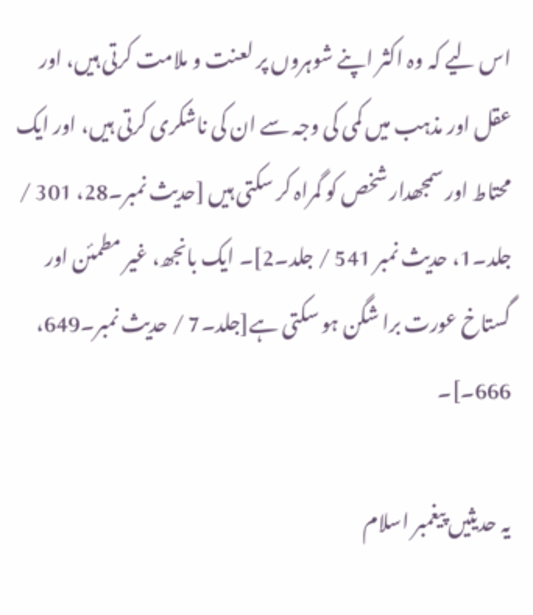اس لیے کہ وہ اکثر اپنے شوہروں پر لعنت و ملامت کرتی ہیں، اور عقل اور مذہب میں کمی کی وجہ سے ان کی ناشکری کرتی ہیں، اور ایک محتاط اور سمجھدار شخص کو گمراہ کر سکتی ہیں [حدیث نمبر۔28، 301 / جلد۔1، حدیث نمبر 541 / جلد۔2]۔ ایک بانجھ، غیر مطمئن اور گستاخ عورت برا شگن ہو سکتی ہے[جلد۔7 / حدیث نمبر۔649، 666۔]۔

یہ حدیثیں پیغمبر اسلام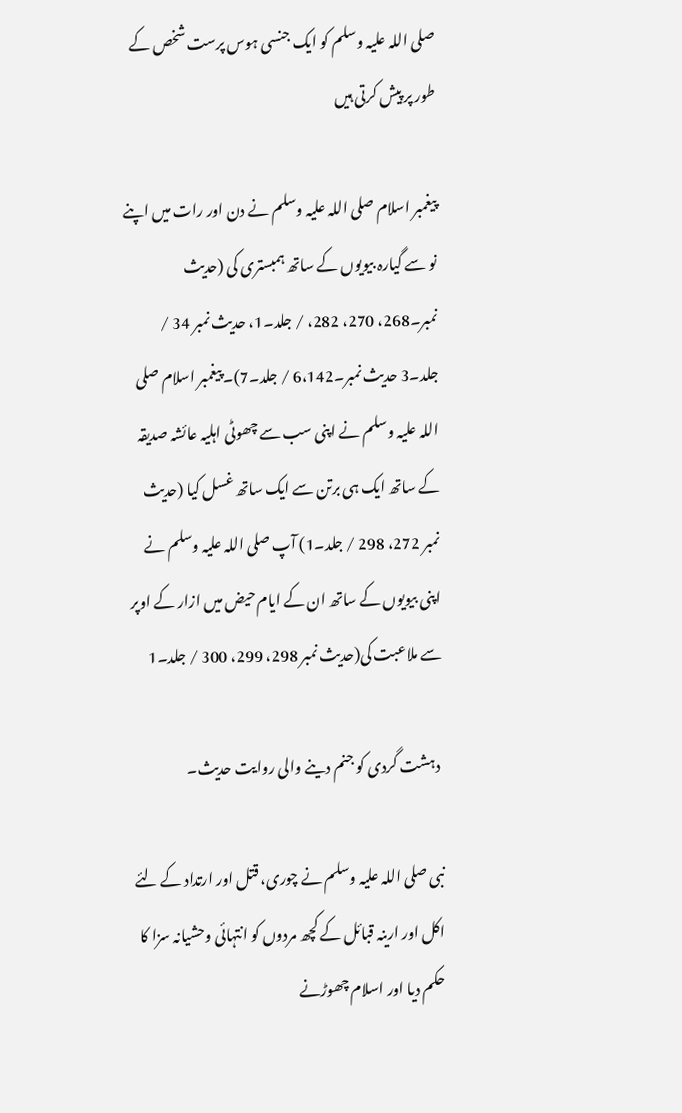صلی اللہ علیہ وسلم کو ایک جنسی ہوس پرست شخص کے طور پر پیش کرتی ہیں

پیغمبر اسلام صلی اللہ علیہ وسلم نے دن اور رات میں اپنے نو سے گیارہ بیویوں کے ساتھ ہمبستری کی (حدیث نمبر۔268، 270، 282، / جلد۔1، حدیث نمبر 34 / جلد۔3 حدیث نمبر۔6،142 / جلد۔7)۔ پیغمبر اسلام صلی اللہ علیہ وسلم نے اپنی سب سے چھوٹی اہلیہ عائشہ صدیقہ کے ساتھ ایک ہی برتن سے ایک ساتھ غسل کیا (حدیث نمبر 272، 298 / جلد۔1) آپ صلی اللہ علیہ وسلم نے اپنی بیویوں کے ساتھ ان کے ایام حیض میں ازار کے اوپر سے ملاعبت کی(حدیث نمبر 298، 299، 300 / جلد۔1

 دہشت گردی کو جنم دینے والی روایت حدیث۔

نبی صلی اللہ علیہ وسلم نے چوری، قتل اور ارتداد کے لئے اکل اور ارینہ قبائل کے کچھ مردوں کو انتہائی وحشیانہ سزا کا حکم دیا اور اسلام چھوڑنے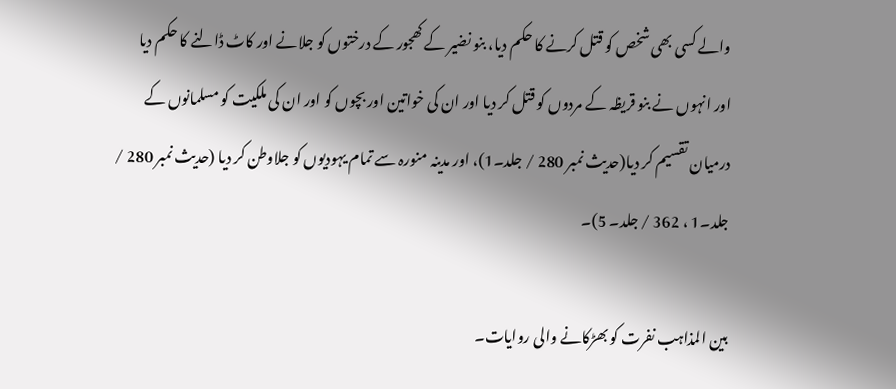والے کسی بھی شخص کو قتل کرنے کا حکم دیا، بنو نضیر کے کھجور کے درختوں کو جلانے اور کاٹ ڈالنے کا حکم دیا اور انہوں نے بنو قریظہ کے مردوں کو قتل کر دیا اور ان کی خواتین اور بچوں کو اور ان کی ملکیت کو مسلمانوں کے درمیان تقسیم کر دیا(حدیث نمبر 280 / جلد۔1)، اور مدینہ منورہ سے تمام یہودیوں کو جلاوطن کر دیا (حدیث نمبر 280 / جلد۔1 ، 362 / جلد۔ 5)۔

بین المذاہب نفرت کو بھڑکانے والی روایات۔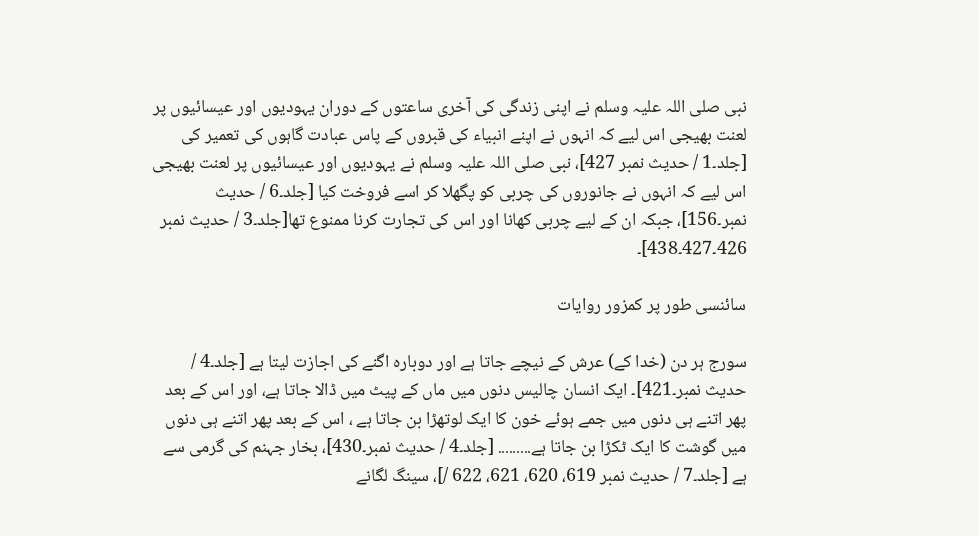نبی صلی اللہ علیہ وسلم نے اپنی زندگی کی آخری ساعتوں کے دوران یہودیوں اور عیسائیوں پر لعنت بھیجی اس لیے کہ انہوں نے اپنے انبیاء کی قبروں کے پاس عبادت گاہوں کی تعمیر کی [جلد۔1 / حدیث نمبر 427]، نبی صلی اللہ علیہ وسلم نے یہودیوں اور عیسائیوں پر لعنت بھیجی اس لیے کہ انہوں نے جانوروں کی چربی کو پگھلا کر اسے فروخت کیا [جلد۔6 / حدیث نمبر۔156]، جبکہ ان کے لیے چربی کھانا اور اس کی تجارت کرنا ممنوع تھا[جلد۔3 / حدیث نمبر 426۔427۔438]۔

سائنسی طور پر کمزور روایات

سورج ہر دن (خدا کے) عرش کے نیچے جاتا ہے اور دوبارہ اگنے کی اجازت لیتا ہے [جلد۔4 / حدیث نمبر۔421]۔ ایک انسان چالیس دنوں میں ماں کے پیٹ میں ڈالا جاتا ہے، اور اس کے بعد پھر اتنے ہی دنوں میں جمے ہوئے خون کا ایک لوتھڑا بن جاتا ہے ، اس کے بعد پھر اتنے ہی دنوں میں گوشت کا ایک ٹکڑا بن جاتا ہے......... [جلد۔4 / حدیث نمبر۔430]، بخار جہنم کی گرمی سے ہے [جلد۔7 / حدیث نمبر 619، 620، 621، 622 /]، سینگ لگانے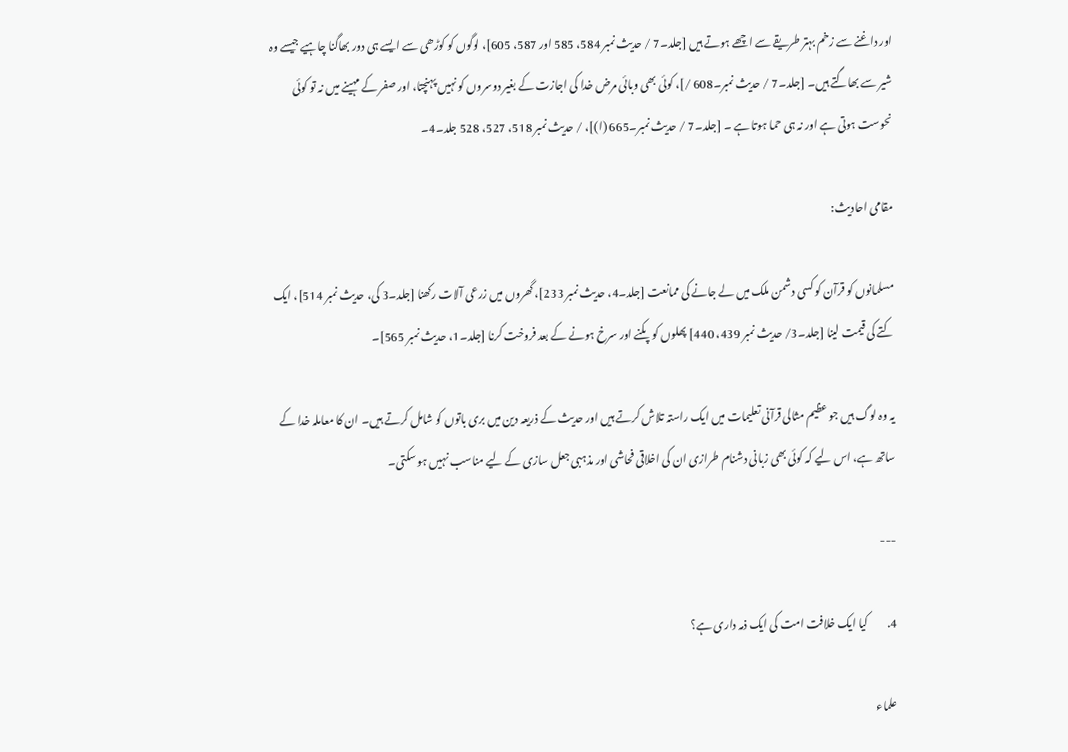اور داغنے سے زخم بہتر طریقے سے اچھے ہوتے ہیں [جلد۔7 / حدیث نمبر 584، 585 اور 587، 605]، لوگوں کو کوڑھی سے ایسے ہی دور بھاگنا چاہیے جیسے وہ شیر سے بھاگتے ہیں۔ [جلد۔7 / حدیث نمبر۔608 /]، کوئی بھی وبائی مرض خدا کی اجازت کے بغیر دوسروں کو نہیں پہنچتا، اور صفر کے مہینے میں نہ تو کوئی نحوست ہوتی ہے اور نہ ہی حما ہوتا ہے ۔ [جلد۔7 / حدیث نمبر۔665 (ا)]، / حدیث نمبر 518، 527، 528 جلد۔4۔

مقامی احادیث:

مسلمانوں کو قرآن کو کسی دشمن ملک میں لے جانے کی ممانعت [جلد۔4، حدیث نمبر 233]، گھروں میں زرعی آلات رکھنا [جلد۔3 کی، حدیث نمبر 514]، ایک کتے کی قیمت لینا [جلد۔3/ حدیث نمبر 439، 440] پھلوں کو پکنے اور سرخ ہونے کے بعد فروخت کرنا [جلد۔1، حدیث نمبر 565]۔

یہ وہ لوگ ہیں جو عظیم مثالی قرآنی تعلیمات میں ایک راستہ تلاش کرتے ہیں اور حدیث کے ذریعہ دین میں بری باتوں کو شامل کرتے ہیں۔ ان کا معاملہ خدا کے ساتھ ہے، اس لیے کہ کوئی بھی زبانی دشنام طرازی ان کی اخلاقی فحاشی اور مذہبی جعل سازی کے لیے مناسب نہیں ہو سکتی۔

---

4.         کیا ایک خلافت امت کی ایک ذمہ داری ہے؟

علماء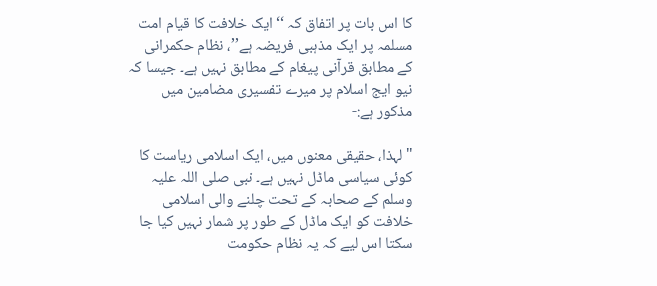کا اس بات پر اتفاق کہ ‘‘ایک خلافت کا قیام امت مسلمہ پر ایک مذہبی فریضہ ہے’’، نظام حکمرانی کے مطابق قرآنی پیغام کے مطابق نہیں ہے۔ جیسا کہ نیو ایج اسلام پر میرے تفسیری مضامین میں مذکور ہے:-

"لہذا، حقیقی معنوں میں، ایک اسلامی ریاست کا کوئی سیاسی ماڈل نہیں ہے۔ نبی صلی اللہ علیہ وسلم کے صحابہ کے تحت چلنے والی اسلامی خلافت کو ایک ماڈل کے طور پر شمار نہیں کیا جا سکتا اس لیے کہ یہ نظام حکومت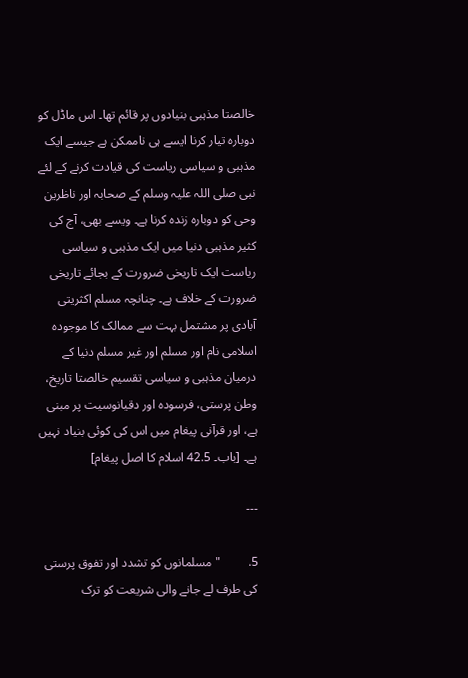خالصتا مذہبی بنیادوں پر قائم تھا۔ اس ماڈل کو دوبارہ تیار کرنا ایسے ہی ناممکن ہے جیسے ایک مذہبی و سیاسی ریاست کی قیادت کرنے کے لئے نبی صلی اللہ علیہ وسلم کے صحابہ اور ناظرین وحی کو دوبارہ زندہ کرنا ہے۔ ویسے بھی، آج کی کثیر مذہبی دنیا میں ایک مذہبی و سیاسی ریاست ایک تاریخی ضرورت کے بجائے تاریخی ضرورت کے خلاف ہے۔ چنانچہ مسلم اکثریتی آبادی پر مشتمل بہت سے ممالک کا موجودہ اسلامی نام اور مسلم اور غیر مسلم دنیا کے درمیان مذہبی و سیاسی تقسیم خالصتا تاریخ، وطن پرستی، فرسودہ اور دقیانوسیت پر مبنی ہے، اور قرآنی پیغام میں اس کی کوئی بنیاد نہیں ہے۔ [باب۔ 42.5 اسلام کا اصل پیغام]

---

5.         "مسلمانوں کو تشدد اور تفوق پرستی کی طرف لے جانے والی شریعت کو ترک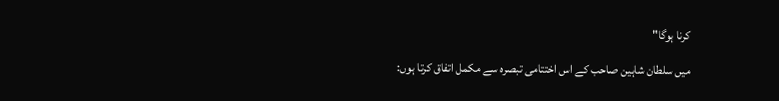کرنا ہوگا"

میں سلطان شاہین صاحب کے اس اختتامی تبصرہ سے مکمل اتفاق کرتا ہوں: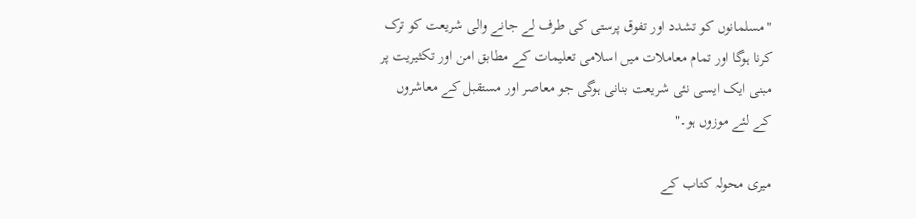"مسلمانوں کو تشدد اور تفوق پرستی کی طرف لے جانے والی شریعت کو ترک کرنا ہوگا اور تمام معاملات میں اسلامی تعلیمات کے مطابق امن اور تکثیریت پر مبنی ایک ایسی نئی شریعت بنانی ہوگی جو معاصر اور مستقبل کے معاشروں کے لئے موزوں ہو۔"

میری محولہ کتاب کے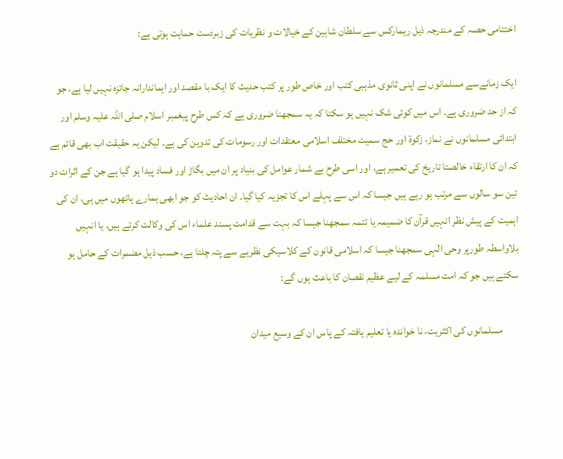اختتامی حصہ کے مندرجہ ذیل ریمارکس سے سلطان شاہین کے خیالات و نظریات کی زبردست حمایت ہوتی ہے:

ایک زمانےسے مسلمانوں نے اپنی ثانوی مذہبی کتب اور خاص طور پر کتب حدیث کا ایک با مقصد اور ایماندارانہ جائزہ نہیں لیا ہے، جو کہ از حد ضروری ہے۔ اس میں کوئی شک نہیں ہو سکتا کہ یہ سمجھنا ضروری ہے کہ کس طرح پیغمبر اسلام صلی اللہ علیہ وسلم اور ابتدائی مسلمانوں نے نماز، زکوة اور حج سمیت مختلف اسلامی معتقدات اور رسومات کی تدوین کی ہے۔ لیکن یہ حقیقت اب بھی قائم ہے کہ ان کا ارتقاء خالصتا تاریخ کی تعمیر ہے، اور اسی طرح بے شمار عوامل کی بنیاد پر ان میں بگاڑ اور فساد پیدا ہو گیا ہے جن کے اثرات دو تین سو سالوں سے مرتب ہو رہے ہیں جیسا کہ اس سے پہلے اس کا تجزیہ کیا گیا۔ ان احادیث کو جو ابھی ہمارے ہاتھوں میں ہی، ان کی اہمیت کے پیش نظر انہیں قرآن کا ضمیمہ یا تتمہ سمجھنا جیسا کہ بہت سے قدامت پسند علماء اس کی وکالت کرتے ہیں، یا انہیں بلاواسطہ طورپر وحی الٰہی سمجھنا جیسا کہ اسلامی قانون کے کلاسیکی نظریے سے پتہ چلتا ہے، حسب ذیل مضمرات کے حامل ہو سکتے ہیں جو کہ امت مسلمہ کے لیے عظیم نقصان کا باعث ہوں گے:

        مسلمانوں کی اکثریت، نا خواندہ یا تعلیم یافتہ کے پاس ان کے وسیع میدان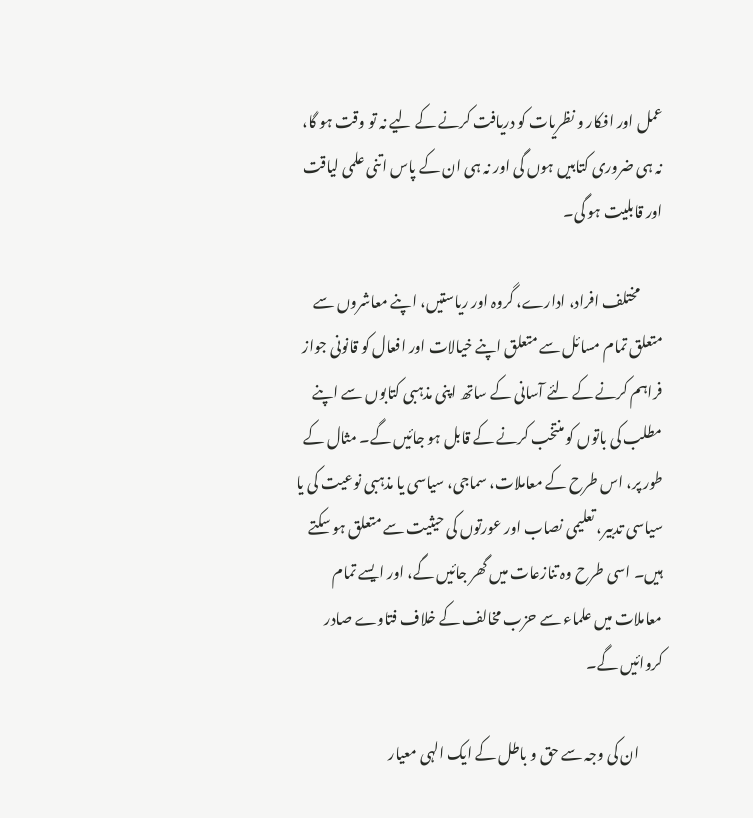عمل اور افکار و نظریات کو دریافت کرنے کے لیے نہ تو وقت ہو گا، نہ ہی ضروری کتابیں ہوں گی اور نہ ہی ان کے پاس اتنی علمی لیاقت اور قابلیت ہو گی۔

        مختلف افراد، ادارے، گروہ اور ریاستیں، اپنے معاشروں سے متعلق تمام مسائل سے متعلق اپنے خیالات اور افعال کو قانونی جواز فراہم کرنے کے لئے آسانی کے ساتھ اپنی مذہبی کتابوں سے اپنے مطلب کی باتوں کو منتخب کرنے کے قابل ہو جائیں گے۔ مثال کے طور پر، اس طرح کے معاملات، سماجی، سیاسی یا مذہبی نوعیت کی یا سیاسی تدبیر، تعلیمی نصاب اور عورتوں کی حیثیت سے متعلق ہو سکتے ہیں۔ اسی طرح وہ تنازعات میں گھر جائیں گے، اور ایسے تمام معاملات میں علماء سے حزب مخالف کے خلاف فتاوے صادر کروائیں گے۔

        ان کی وجہ سے حق و باطل کے ایک الہی معیار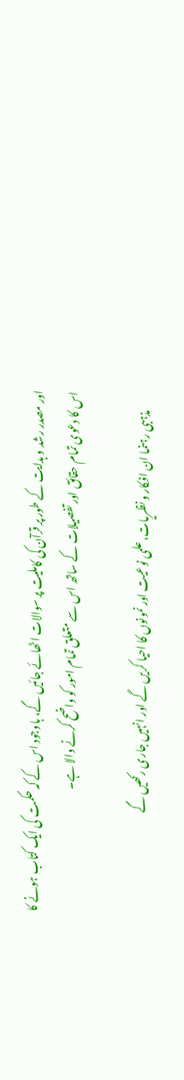اور مصدر رشد و ہدایت کے طور پر قرآن کی کاملیت پر سوالات اٹھائے جائیں گے، باوجود اس کے کہ حکمت کی ایک کتاب ہونے کا اس کا دعوی تمام حقائق اور تفصیلات کے ساتھ اس سے متعلق تمام امور کو واضح کرنے والا ہے۔

        مذہبی رہنما ان افکار و نظریات، علمی نوعیت اور نمونوں کا احیا کریں گے اور انہیں جاری رکھیں گے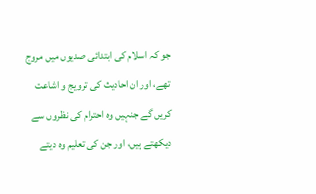جو کہ اسلام کی ابتدائی صدیوں میں مروج تھے، اور ان احادیث کی ترویج و اشاعت کریں گے جنہیں وہ احترام کی نظروں سے دیکھتے ہیں، اور جن کی تعلیم وہ دیتے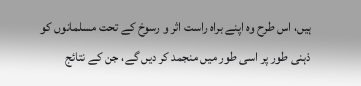ہیں، اس طرح وہ اپنے براہ راست اثر و رسوخ کے تحت مسلمانوں کو ذہنی طور پر اسی طور میں منجمد کر دیں گے، جن کے نتائج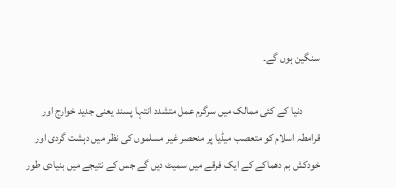سنگین ہوں گے۔

        دنیا کے کئی ممالک میں سرگرم عمل متشدد انتہا پسند یعنی جدید خوارج اور قرامطہ اسلام کو متعصب میڈیا پر منحصر غیر مسلموں کی نظر میں دہشت گردی اور خودکش بم دھماکے کے ایک فرقے میں سمیٹ دیں گے جس کے نتیجے میں بنیادی طور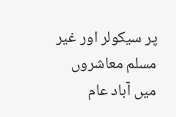پر سیکولر اور غیر مسلم معاشروں میں آباد عام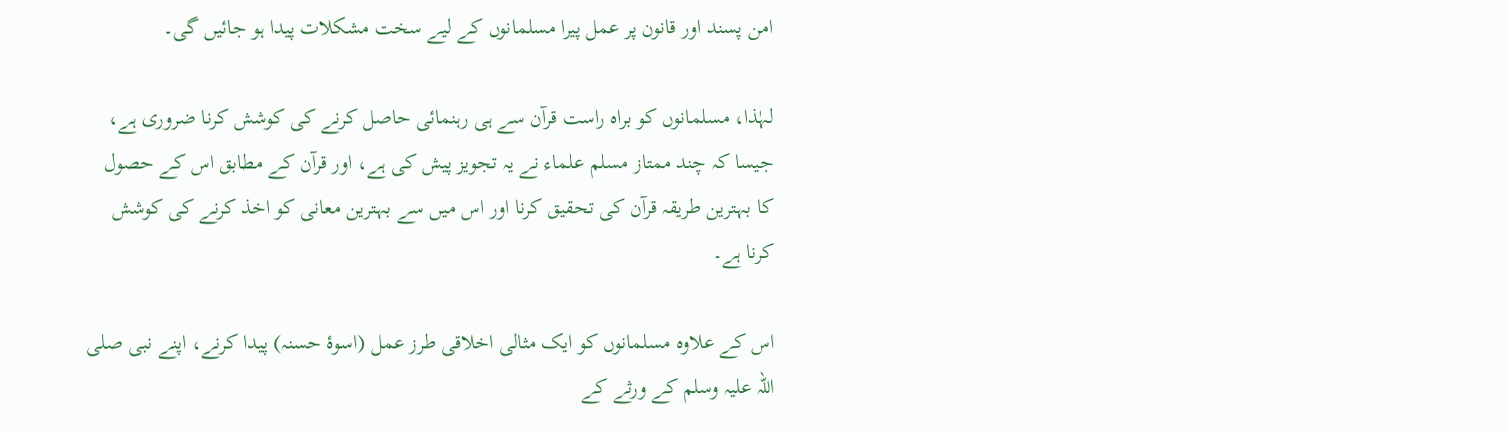امن پسند اور قانون پر عمل پیرا مسلمانوں کے لیے سخت مشکلات پیدا ہو جائیں گی۔

لہٰذا، مسلمانوں کو براہ راست قرآن سے ہی رہنمائی حاصل کرنے کی کوشش کرنا ضروری ہے، جیسا کہ چند ممتاز مسلم علماء نے یہ تجویز پیش کی ہے، اور قرآن کے مطابق اس کے حصول کا بہترین طریقہ قرآن کی تحقیق کرنا اور اس میں سے بہترین معانی کو اخذ کرنے کی کوشش کرنا ہے۔

اس کے علاوہ مسلمانوں کو ایک مثالی اخلاقی طرز عمل (اسوۂ حسنہ) پیدا کرنے، اپنے نبی صلی اللہ علیہ وسلم کے ورثے کے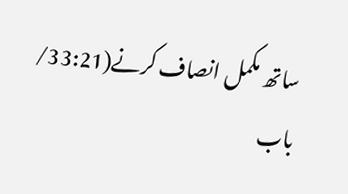ساتھ مکمل انصاف کرنے(33:21/ باب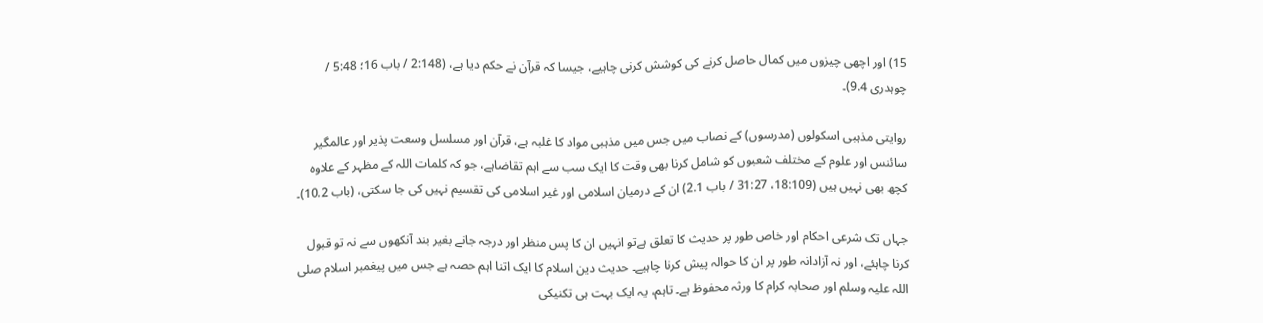15) اور اچھی چیزوں میں کمال حاصل کرنے کی کوشش کرنی چاہیے، جیسا کہ قرآن نے حکم دیا ہے، (2:148 / باب 16؛ 5:48 / چوہدری 9.4)۔

روایتی مذہبی اسکولوں (مدرسوں) کے نصاب میں جس میں مذہبی مواد کا غلبہ ہے، قرآن اور مسلسل وسعت پذیر اور عالمگیر سائنس اور علوم کے مختلف شعبوں کو شامل کرنا بھی وقت کا ایک سب سے اہم تقاضاہے، جو کہ کلمات اللہ کے مظہر کے علاوہ کچھ بھی نہیں ہیں (18:109، 31:27 / باب 2.1) ان کے درمیان اسلامی اور غیر اسلامی کی تقسیم نہیں کی جا سکتی، (باب 10.2)۔

جہاں تک شرعی احکام اور خاص طور پر حدیث کا تعلق ہےتو انہیں ان کا پس منظر اور درجہ جانے بغیر بند آنکھوں سے نہ تو قبول کرنا چاہئے، اور نہ آزادانہ طور پر ان کا حوالہ پیش کرنا چاہیے۔ حدیث دین اسلام کا ایک اتنا اہم حصہ ہے جس میں پیغمبر اسلام صلی اللہ علیہ وسلم اور صحابہ کرام کا ورثہ محفوظ ہے۔ تاہم، یہ ایک بہت ہی تکنیکی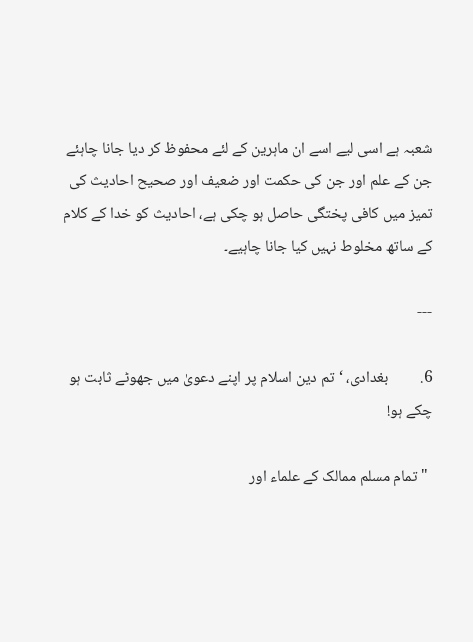شعبہ ہے اسی لیے اسے ان ماہرین کے لئے محفوظ کر دیا جانا چاہئے جن کے علم اور جن کی حکمت اور ضعیف اور صحیح احادیث کی تمیز میں کافی پختگی حاصل ہو چکی ہے، احادیث کو خدا کے کلام کے ساتھ مخلوط نہیں کیا جانا چاہیے۔

---

6.         بغدادی، ‘تم دین اسلام پر اپنے دعویٰ میں جھوٹے ثابت ہو چکے ہو!

 "تمام مسلم ممالک کے علماء اور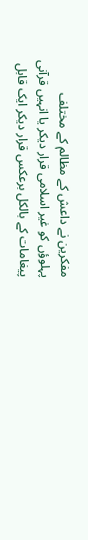مفکرین نے داعش کے مظالم کے مختلف پہلوؤں کو غیر اسلامی قرار دیکر یا انہیں قرآنی پیغامات کے بالکل برعکس قرار دیکر ایک قابل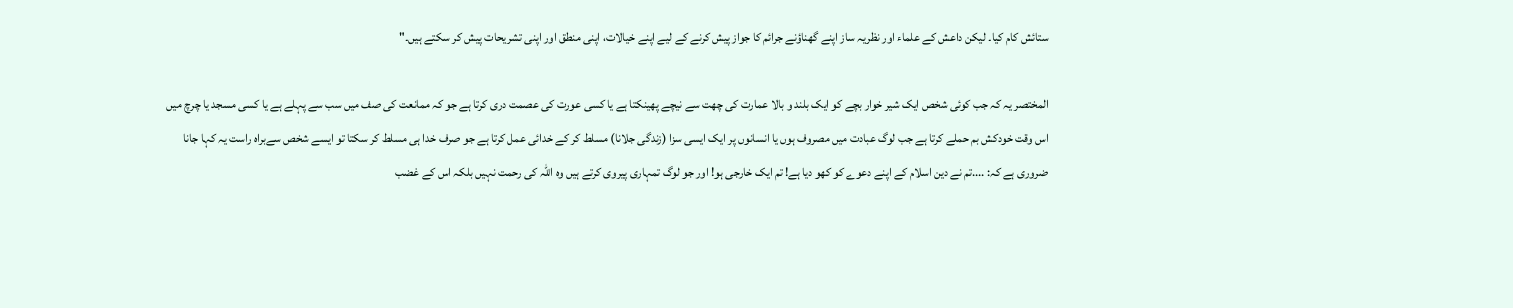ستائش کام کیا۔ لیکن داعش کے علماء اور نظریہ ساز اپنے گھناؤنے جرائم کا جواز پیش کرنے کے لیے اپنے خیالات، اپنی منطق اور اپنی تشریحات پیش کر سکتے ہیں۔"

المختصر یہ کہ جب کوئی شخص ایک شیر خوار بچے کو ایک بلند و بالا عمارت کی چھت سے نیچے پھینکتا ہے یا کسی عورت کی عصمت دری کرتا ہے جو کہ ممانعت کی صف میں سب سے پہلے ہے یا کسی مسجد یا چرچ میں اس وقت خودکش بم حملے کرتا ہے جب لوگ عبادت میں مصروف ہوں یا انسانوں پر ایک ایسی سزا (زندگی جلانا) مسلط کر کے خدائی عمل کرتا ہے جو صرف خدا ہی مسلط کر سکتا تو ایسے شخص سےبراہ راست یہ کہا جانا ضروری ہے کہ: ....تم نے دین اسلام کے اپنے دعوے کو کھو دیا ہے! تم ایک خارجی ہو! اور جو لوگ تمہاری پیروی کرتے ہیں وہ اللہ کی رحمت نہیں بلکہ اس کے غضب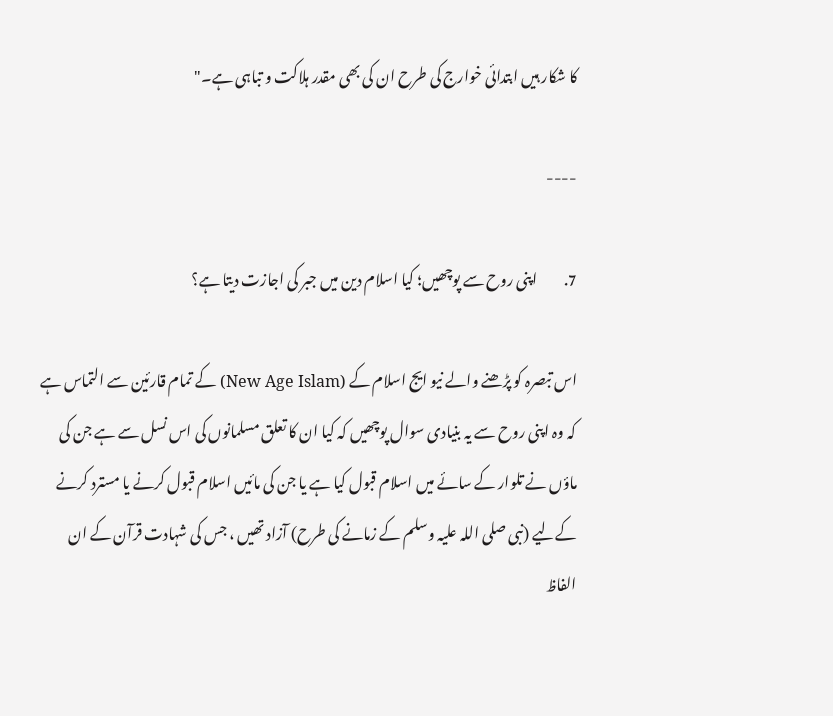کا شکار ہیں ابتدائی خوارج کی طرح ان کی بھی مقدر ہلاکت و تباہی ہے۔"

----

7.         اپنی روح سے پوچھیں؛ کیا اسلام دین میں جبر کی اجازت دیتا ہے؟

اس تبصرہ کو پڑھنے والے نیو ایج اسلام کے (New Age Islam) کے تمام قارئین سے التماس ہے کہ وہ اپنی روح سے یہ بنیادی سوال پوچھیں کہ کیا ان کا تعلق مسلمانوں کی اس نسل سے ہے جن کی ماؤں نے تلوار کے سائے میں اسلام قبول کیا ہے یا جن کی مائیں اسلام قبول کرنے یا مسترد کرنے کےلیے (نبی صلی اللہ علیہ وسلم کے زمانے کی طرح) آزاد تھیں ، جس کی شہادت قرآن کے ان الفاظ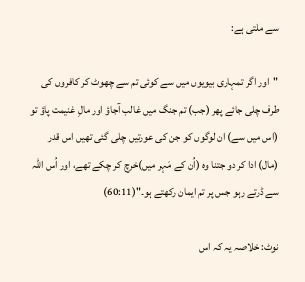سے ملتی ہے:

"اور اگر تمہاری بیویوں میں سے کوئی تم سے چھوٹ کر کافروں کی طرف چلی جائے پھر (جب) تم جنگ میں غالب آجاؤ اور مالِ غنیمت پاؤ تو (اس میں سے) ان لوگوں کو جن کی عورتیں چلی گئی تھیں اس قدر (مال) ادا کر دو جتنا وہ (اُن کے مَہر میں)خرچ کر چکے تھے، اور اُس اللہ سے ڈرتے رہو جس پر تم ایمان رکھتے ہو۔"(60:11)

نوٹ: خلاصہ یہ کہ اس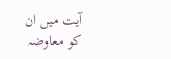آیت میں ان کو معاوضہ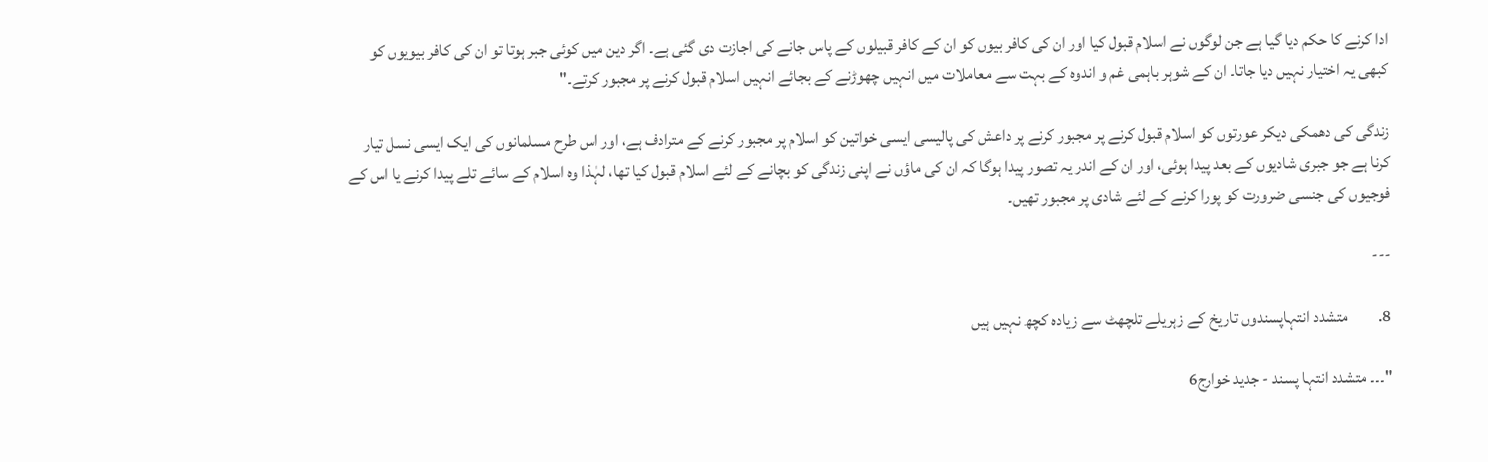ادا کرنے کا حکم دیا گیا ہے جن لوگوں نے اسلام قبول کیا اور ان کی کافر بیوں کو ان کے کافر قبیلوں کے پاس جانے کی اجازت دی گئی ہے۔ اگر دین میں کوئی جبر ہوتا تو ان کی کافر بیویوں کو کبھی یہ اختیار نہیں دیا جاتا۔ ان کے شوہر باہمی غم و اندوہ کے بہت سے معاملات میں انہیں چھوڑنے کے بجائے انہیں اسلام قبول کرنے پر مجبور کرتے۔"

زندگی کی دھمکی دیکر عورتوں کو اسلام قبول کرنے پر مجبور کرنے پر داعش کی پالیسی ایسی خواتین کو اسلام پر مجبور کرنے کے مترادف ہے، اور اس طرح مسلمانوں کی ایک ایسی نسل تیار کرنا ہے جو جبری شادیوں کے بعد پیدا ہوئی، اور ان کے اندر یہ تصور پیدا ہوگا کہ ان کی ماؤں نے اپنی زندگی کو بچانے کے لئے اسلام قبول کیا تھا، لہٰذا وہ اسلام کے سائے تلے پیدا کرنے یا اس کے فوجیوں کی جنسی ضرورت کو پورا کرنے کے لئے شادی پر مجبور تھیں۔

---

8.         متشدد انتہاپسندوں تاریخ کے زہریلے تلچھٹ سے زیادہ کچھ نہیں ہیں

"۔۔۔ متشدد انتہا پسند - جدید خوارج6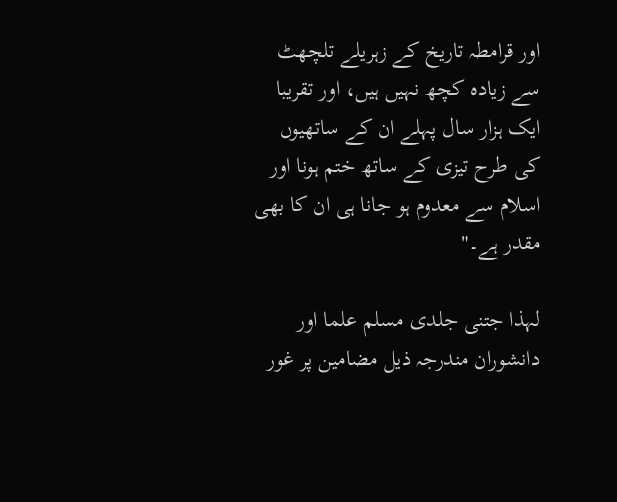اور قرامطہ تاریخ کے زہریلے تلچھٹ سے زیادہ کچھ نہیں ہیں، اور تقریبا ایک ہزار سال پہلے ان کے ساتھیوں کی طرح تیزی کے ساتھ ختم ہونا اور اسلام سے معدوم ہو جانا ہی ان کا بھی مقدر ہے۔"

لہذا جتنی جلدی مسلم علما اور دانشوران مندرجہ ذیل مضامین پر غور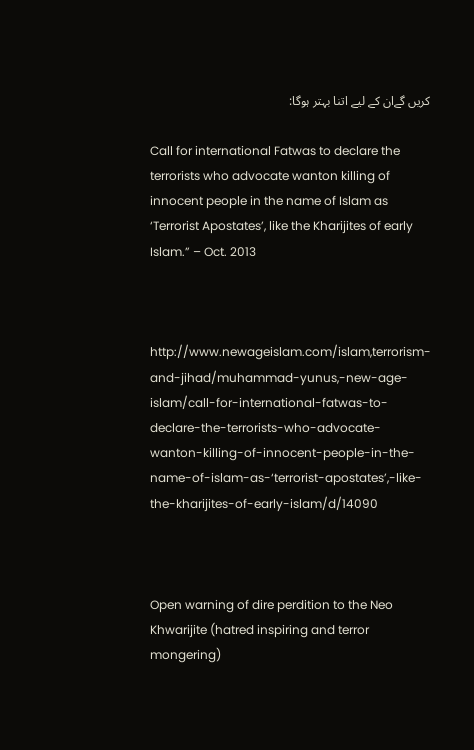کریں گےان کے لیے اتنا بہتر ہوگا:

Call for international Fatwas to declare the terrorists who advocate wanton killing of innocent people in the name of Islam as ‘Terrorist Apostates’, like the Kharijites of early Islam.” – Oct. 2013



http://www.newageislam.com/islam,terrorism-and-jihad/muhammad-yunus,-new-age-islam/call-for-international-fatwas-to-declare-the-terrorists-who-advocate-wanton-killing-of-innocent-people-in-the-name-of-islam-as-‘terrorist-apostates’,-like-the-kharijites-of-early-islam/d/14090



Open warning of dire perdition to the Neo Khwarijite (hatred inspiring and terror mongering)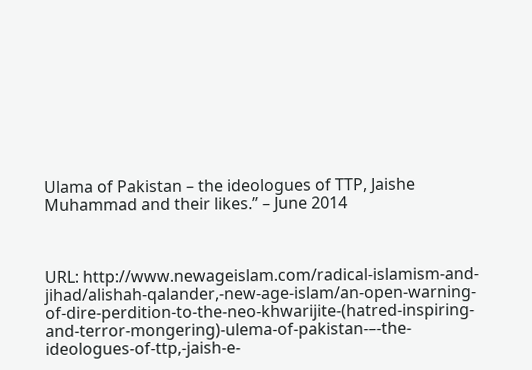Ulama of Pakistan – the ideologues of TTP, Jaishe Muhammad and their likes.” – June 2014



URL: http://www.newageislam.com/radical-islamism-and-jihad/alishah-qalander,-new-age-islam/an-open-warning-of-dire-perdition-to-the-neo-khwarijite-(hatred-inspiring-and-terror-mongering)-ulema-of-pakistan-–-the-ideologues-of-ttp,-jaish-e-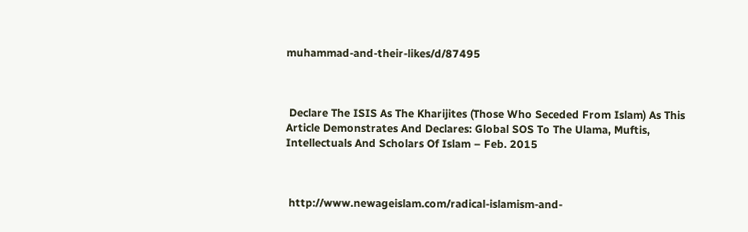muhammad-and-their-likes/d/87495



 Declare The ISIS As The Kharijites (Those Who Seceded From Islam) As This Article Demonstrates And Declares: Global SOS To The Ulama, Muftis, Intellectuals And Scholars Of Islam – Feb. 2015



 http://www.newageislam.com/radical-islamism-and-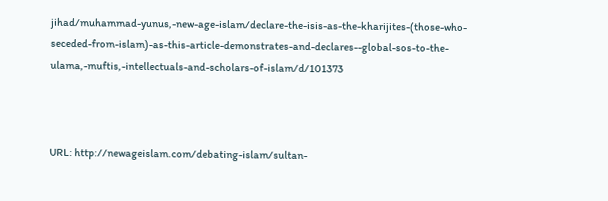jihad/muhammad-yunus,-new-age-islam/declare-the-isis-as-the-kharijites-(those-who-seceded-from-islam)-as-this-article-demonstrates-and-declares--global-sos-to-the-ulama,-muftis,-intellectuals-and-scholars-of-islam/d/101373



URL: http://newageislam.com/debating-islam/sultan-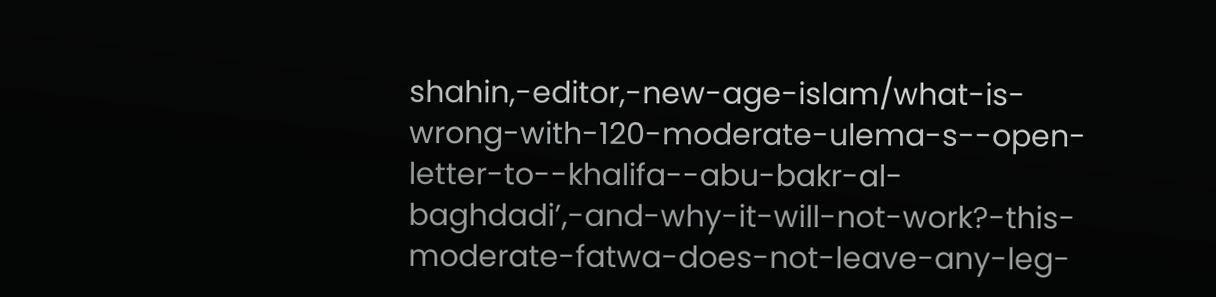shahin,-editor,-new-age-islam/what-is-wrong-with-120-moderate-ulema-s--open-letter-to--khalifa--abu-bakr-al-baghdadi’,-and-why-it-will-not-work?-this-moderate-fatwa-does-not-leave-any-leg-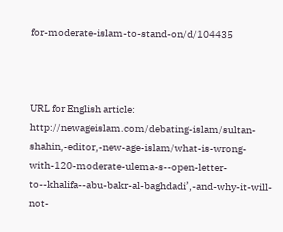for-moderate-islam-to-stand-on/d/104435



URL for English article: http://newageislam.com/debating-islam/sultan-shahin,-editor,-new-age-islam/what-is-wrong-with-120-moderate-ulema-s--open-letter-to--khalifa--abu-bakr-al-baghdadi’,-and-why-it-will-not-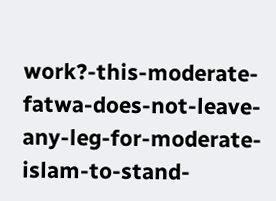work?-this-moderate-fatwa-does-not-leave-any-leg-for-moderate-islam-to-stand-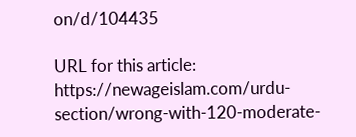on/d/104435

URL for this article: https://newageislam.com/urdu-section/wrong-with-120-moderate-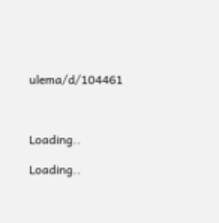ulema/d/104461



Loading..

Loading..